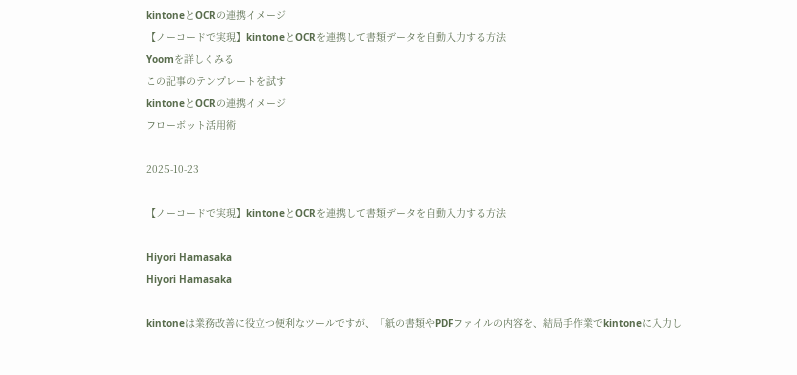kintoneとOCRの連携イメージ
【ノーコードで実現】kintoneとOCRを連携して書類データを自動入力する方法
Yoomを詳しくみる
この記事のテンプレートを試す
kintoneとOCRの連携イメージ
フローボット活用術

2025-10-23

【ノーコードで実現】kintoneとOCRを連携して書類データを自動入力する方法

Hiyori Hamasaka
Hiyori Hamasaka

kintoneは業務改善に役立つ便利なツールですが、「紙の書類やPDFファイルの内容を、結局手作業でkintoneに入力し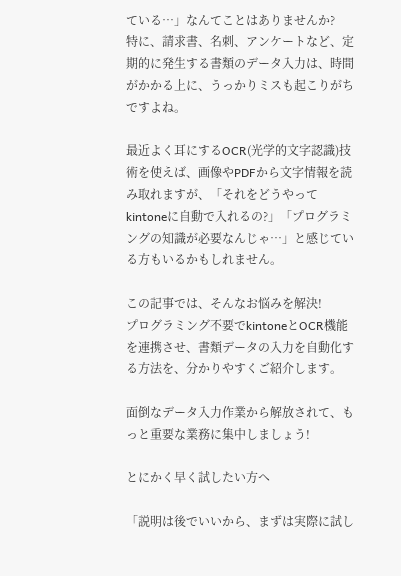ている…」なんてことはありませんか?
特に、請求書、名刺、アンケートなど、定期的に発生する書類のデータ入力は、時間がかかる上に、うっかりミスも起こりがちですよね。

最近よく耳にするOCR(光学的文字認識)技術を使えば、画像やPDFから文字情報を読み取れますが、「それをどうやってkintoneに自動で入れるの?」「プログラミングの知識が必要なんじゃ…」と感じている方もいるかもしれません。

この記事では、そんなお悩みを解決!
プログラミング不要でkintoneとOCR機能を連携させ、書類データの入力を自動化する方法を、分かりやすくご紹介します。

面倒なデータ入力作業から解放されて、もっと重要な業務に集中しましょう!

とにかく早く試したい方へ

「説明は後でいいから、まずは実際に試し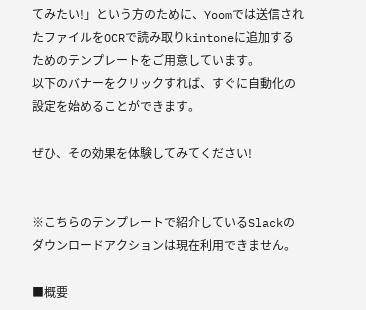てみたい!」という方のために、Yoomでは送信されたファイルをOCRで読み取りkintoneに追加するためのテンプレートをご用意しています。
以下のバナーをクリックすれば、すぐに自動化の設定を始めることができます。

ぜひ、その効果を体験してみてください!


※こちらのテンプレートで紹介しているSlackのダウンロードアクションは現在利用できません。

■概要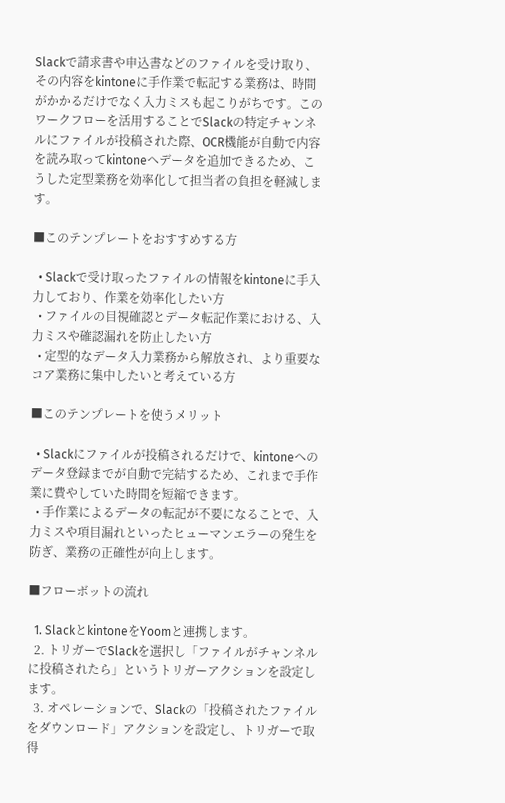Slackで請求書や申込書などのファイルを受け取り、その内容をkintoneに手作業で転記する業務は、時間がかかるだけでなく入力ミスも起こりがちです。このワークフローを活用することでSlackの特定チャンネルにファイルが投稿された際、OCR機能が自動で内容を読み取ってkintoneへデータを追加できるため、こうした定型業務を効率化して担当者の負担を軽減します。

■このテンプレートをおすすめする方

  • Slackで受け取ったファイルの情報をkintoneに手入力しており、作業を効率化したい方
  • ファイルの目視確認とデータ転記作業における、入力ミスや確認漏れを防止したい方
  • 定型的なデータ入力業務から解放され、より重要なコア業務に集中したいと考えている方

■このテンプレートを使うメリット

  • Slackにファイルが投稿されるだけで、kintoneへのデータ登録までが自動で完結するため、これまで手作業に費やしていた時間を短縮できます。
  • 手作業によるデータの転記が不要になることで、入力ミスや項目漏れといったヒューマンエラーの発生を防ぎ、業務の正確性が向上します。

■フローボットの流れ

  1. SlackとkintoneをYoomと連携します。
  2. トリガーでSlackを選択し「ファイルがチャンネルに投稿されたら」というトリガーアクションを設定します。
  3. オペレーションで、Slackの「投稿されたファイルをダウンロード」アクションを設定し、トリガーで取得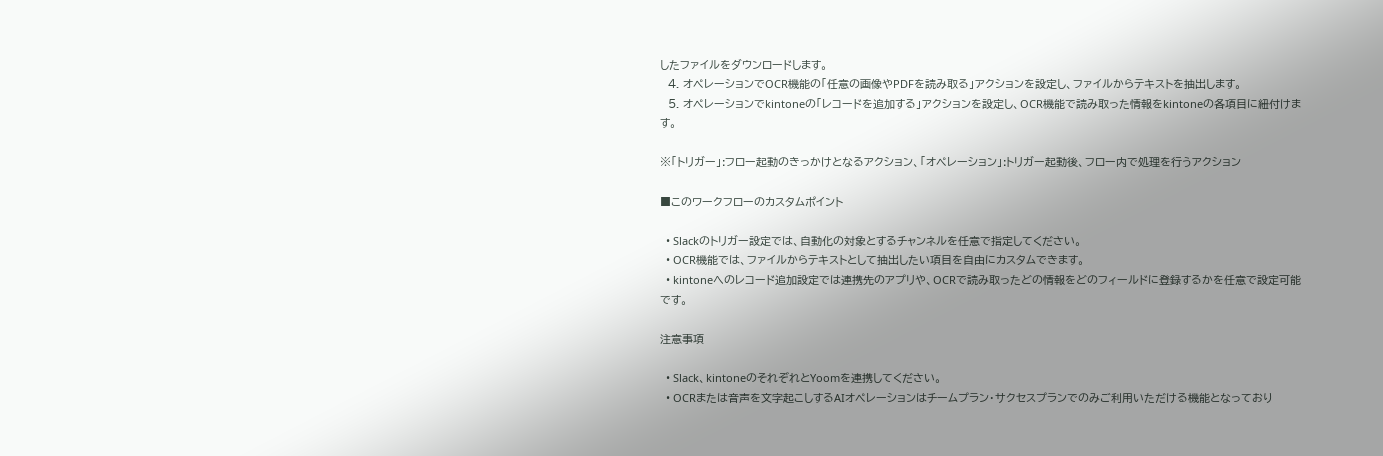したファイルをダウンロードします。
  4. オペレーションでOCR機能の「任意の画像やPDFを読み取る」アクションを設定し、ファイルからテキストを抽出します。
  5. オペレーションでkintoneの「レコードを追加する」アクションを設定し、OCR機能で読み取った情報をkintoneの各項目に紐付けます。

※「トリガー」:フロー起動のきっかけとなるアクション、「オペレーション」:トリガー起動後、フロー内で処理を行うアクション

■このワークフローのカスタムポイント

  • Slackのトリガー設定では、自動化の対象とするチャンネルを任意で指定してください。
  • OCR機能では、ファイルからテキストとして抽出したい項目を自由にカスタムできます。
  • kintoneへのレコード追加設定では連携先のアプリや、OCRで読み取ったどの情報をどのフィールドに登録するかを任意で設定可能です。

注意事項

  • Slack、kintoneのそれぞれとYoomを連携してください。
  • OCRまたは音声を文字起こしするAIオペレーションはチームプラン・サクセスプランでのみご利用いただける機能となっており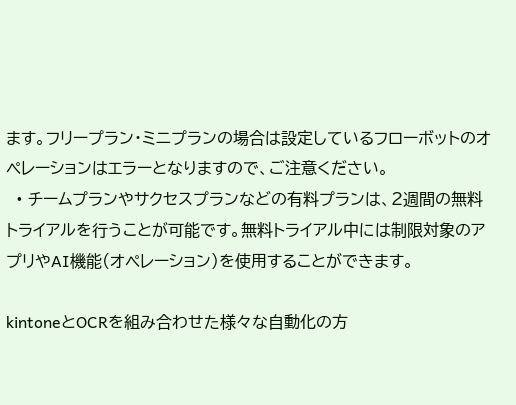ます。フリープラン・ミニプランの場合は設定しているフローボットのオペレーションはエラーとなりますので、ご注意ください。
  • チームプランやサクセスプランなどの有料プランは、2週間の無料トライアルを行うことが可能です。無料トライアル中には制限対象のアプリやAI機能(オペレーション)を使用することができます。

kintoneとOCRを組み合わせた様々な自動化の方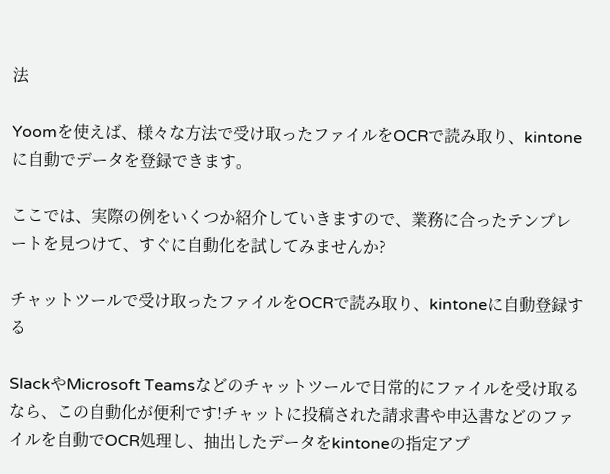法

Yoomを使えば、様々な方法で受け取ったファイルをOCRで読み取り、kintoneに自動でデータを登録できます。

ここでは、実際の例をいくつか紹介していきますので、業務に合ったテンプレートを見つけて、すぐに自動化を試してみませんか?

チャットツールで受け取ったファイルをOCRで読み取り、kintoneに自動登録する

SlackやMicrosoft Teamsなどのチャットツールで日常的にファイルを受け取るなら、この自動化が便利です!チャットに投稿された請求書や申込書などのファイルを自動でOCR処理し、抽出したデータをkintoneの指定アプ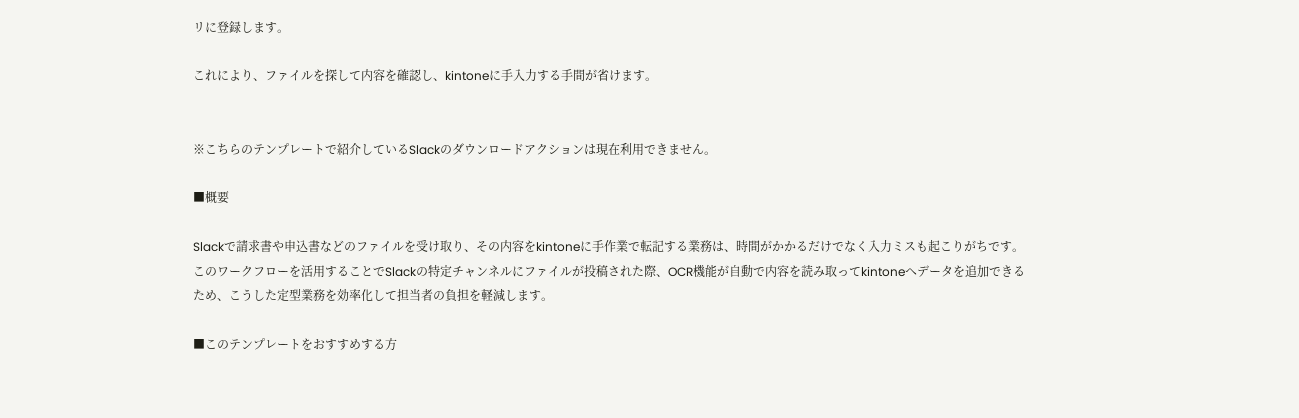リに登録します。

これにより、ファイルを探して内容を確認し、kintoneに手入力する手間が省けます。


※こちらのテンプレートで紹介しているSlackのダウンロードアクションは現在利用できません。

■概要

Slackで請求書や申込書などのファイルを受け取り、その内容をkintoneに手作業で転記する業務は、時間がかかるだけでなく入力ミスも起こりがちです。このワークフローを活用することでSlackの特定チャンネルにファイルが投稿された際、OCR機能が自動で内容を読み取ってkintoneへデータを追加できるため、こうした定型業務を効率化して担当者の負担を軽減します。

■このテンプレートをおすすめする方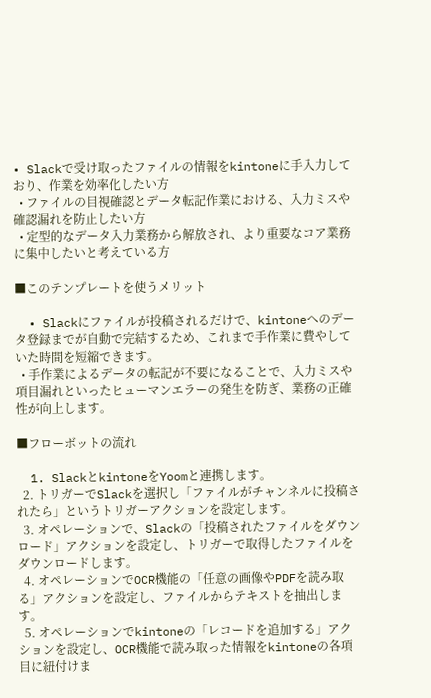• Slackで受け取ったファイルの情報をkintoneに手入力しており、作業を効率化したい方
  • ファイルの目視確認とデータ転記作業における、入力ミスや確認漏れを防止したい方
  • 定型的なデータ入力業務から解放され、より重要なコア業務に集中したいと考えている方

■このテンプレートを使うメリット

  • Slackにファイルが投稿されるだけで、kintoneへのデータ登録までが自動で完結するため、これまで手作業に費やしていた時間を短縮できます。
  • 手作業によるデータの転記が不要になることで、入力ミスや項目漏れといったヒューマンエラーの発生を防ぎ、業務の正確性が向上します。

■フローボットの流れ

  1. SlackとkintoneをYoomと連携します。
  2. トリガーでSlackを選択し「ファイルがチャンネルに投稿されたら」というトリガーアクションを設定します。
  3. オペレーションで、Slackの「投稿されたファイルをダウンロード」アクションを設定し、トリガーで取得したファイルをダウンロードします。
  4. オペレーションでOCR機能の「任意の画像やPDFを読み取る」アクションを設定し、ファイルからテキストを抽出します。
  5. オペレーションでkintoneの「レコードを追加する」アクションを設定し、OCR機能で読み取った情報をkintoneの各項目に紐付けま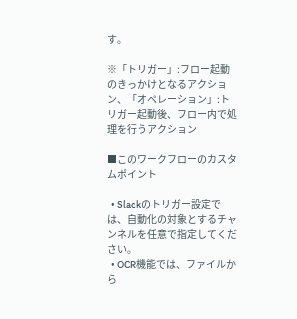す。

※「トリガー」:フロー起動のきっかけとなるアクション、「オペレーション」:トリガー起動後、フロー内で処理を行うアクション

■このワークフローのカスタムポイント

  • Slackのトリガー設定では、自動化の対象とするチャンネルを任意で指定してください。
  • OCR機能では、ファイルから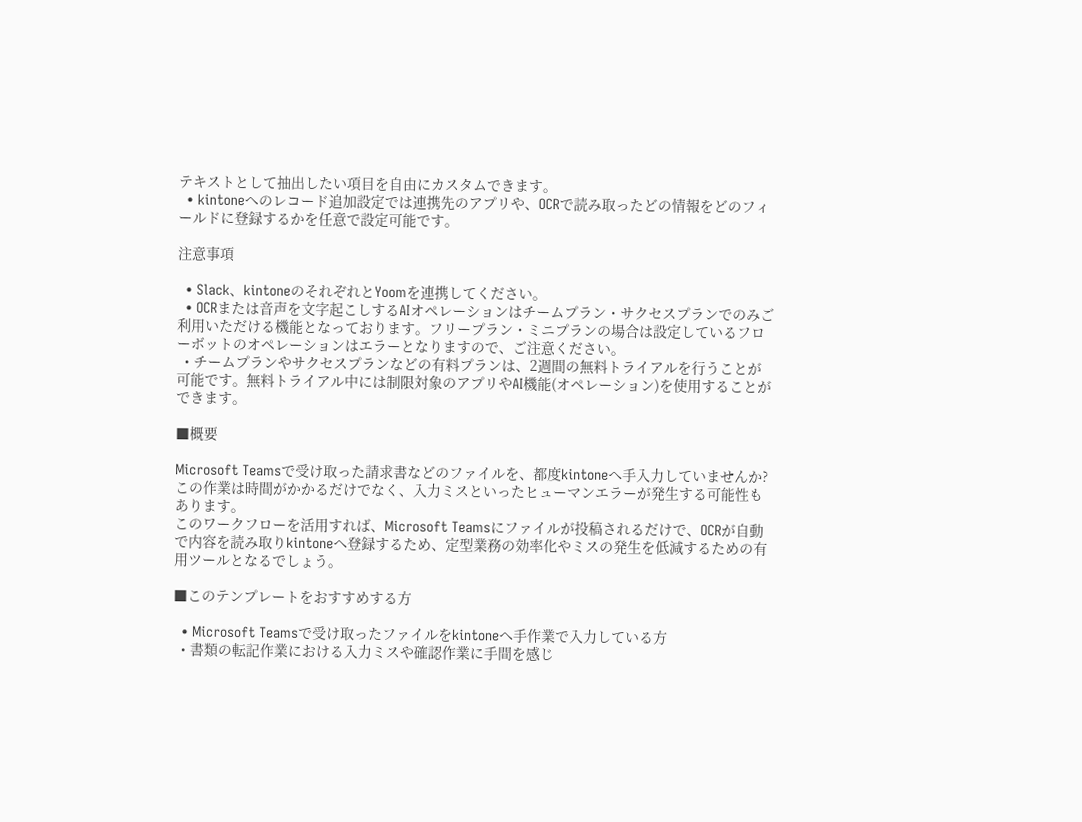テキストとして抽出したい項目を自由にカスタムできます。
  • kintoneへのレコード追加設定では連携先のアプリや、OCRで読み取ったどの情報をどのフィールドに登録するかを任意で設定可能です。

注意事項

  • Slack、kintoneのそれぞれとYoomを連携してください。
  • OCRまたは音声を文字起こしするAIオペレーションはチームプラン・サクセスプランでのみご利用いただける機能となっております。フリープラン・ミニプランの場合は設定しているフローボットのオペレーションはエラーとなりますので、ご注意ください。
  • チームプランやサクセスプランなどの有料プランは、2週間の無料トライアルを行うことが可能です。無料トライアル中には制限対象のアプリやAI機能(オペレーション)を使用することができます。

■概要

Microsoft Teamsで受け取った請求書などのファイルを、都度kintoneへ手入力していませんか?
この作業は時間がかかるだけでなく、入力ミスといったヒューマンエラーが発生する可能性もあります。
このワークフローを活用すれば、Microsoft Teamsにファイルが投稿されるだけで、OCRが自動で内容を読み取りkintoneへ登録するため、定型業務の効率化やミスの発生を低減するための有用ツールとなるでしょう。

■このテンプレートをおすすめする方

  • Microsoft Teamsで受け取ったファイルをkintoneへ手作業で入力している方
  • 書類の転記作業における入力ミスや確認作業に手間を感じ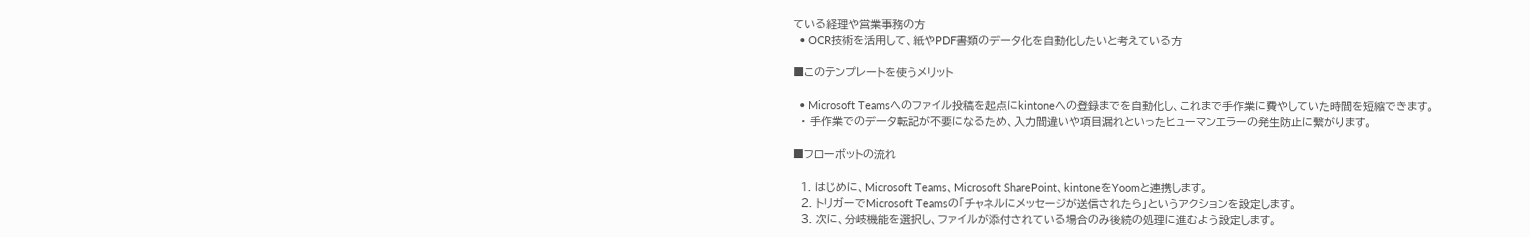ている経理や営業事務の方
  • OCR技術を活用して、紙やPDF書類のデータ化を自動化したいと考えている方

■このテンプレートを使うメリット

  • Microsoft Teamsへのファイル投稿を起点にkintoneへの登録までを自動化し、これまで手作業に費やしていた時間を短縮できます。
  • 手作業でのデータ転記が不要になるため、入力間違いや項目漏れといったヒューマンエラーの発生防止に繋がります。

■フローボットの流れ

  1. はじめに、Microsoft Teams、Microsoft SharePoint、kintoneをYoomと連携します。
  2. トリガーでMicrosoft Teamsの「チャネルにメッセージが送信されたら」というアクションを設定します。
  3. 次に、分岐機能を選択し、ファイルが添付されている場合のみ後続の処理に進むよう設定します。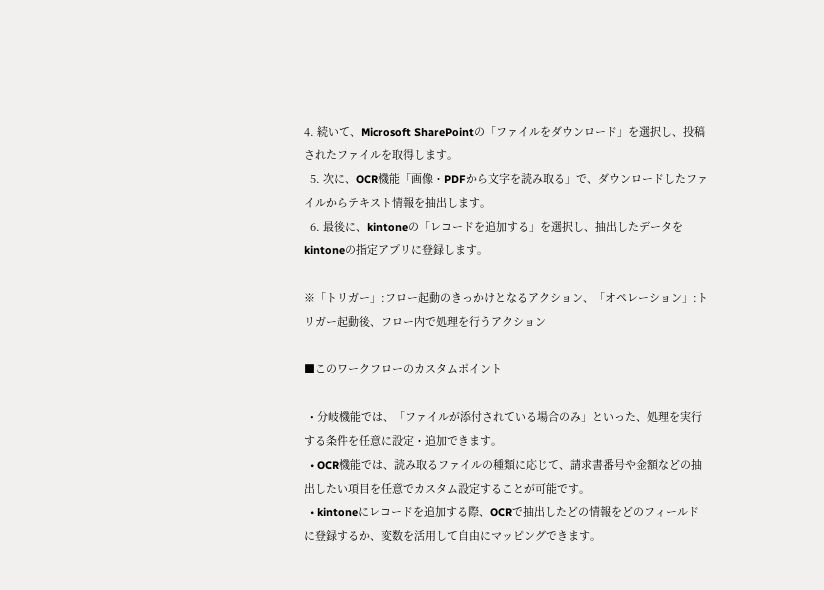4. 続いて、Microsoft SharePointの「ファイルをダウンロード」を選択し、投稿されたファイルを取得します。
  5. 次に、OCR機能「画像・PDFから文字を読み取る」で、ダウンロードしたファイルからテキスト情報を抽出します。
  6. 最後に、kintoneの「レコードを追加する」を選択し、抽出したデータをkintoneの指定アプリに登録します。

※「トリガー」:フロー起動のきっかけとなるアクション、「オペレーション」:トリガー起動後、フロー内で処理を行うアクション

■このワークフローのカスタムポイント

  • 分岐機能では、「ファイルが添付されている場合のみ」といった、処理を実行する条件を任意に設定・追加できます。
  • OCR機能では、読み取るファイルの種類に応じて、請求書番号や金額などの抽出したい項目を任意でカスタム設定することが可能です。
  • kintoneにレコードを追加する際、OCRで抽出したどの情報をどのフィールドに登録するか、変数を活用して自由にマッピングできます。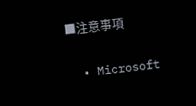■注意事項

  • Microsoft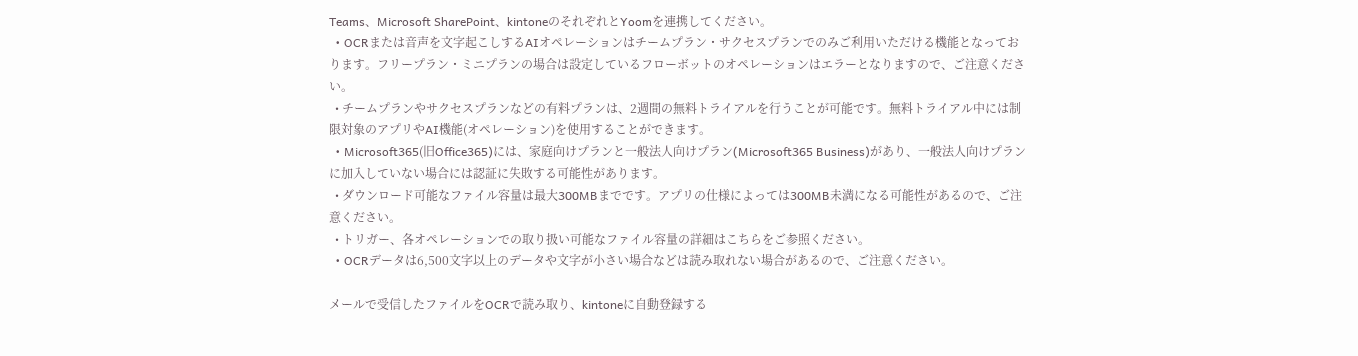Teams、Microsoft SharePoint、kintoneのそれぞれとYoomを連携してください。
  • OCRまたは音声を文字起こしするAIオペレーションはチームプラン・サクセスプランでのみご利用いただける機能となっております。フリープラン・ミニプランの場合は設定しているフローボットのオペレーションはエラーとなりますので、ご注意ください。
  • チームプランやサクセスプランなどの有料プランは、2週間の無料トライアルを行うことが可能です。無料トライアル中には制限対象のアプリやAI機能(オペレーション)を使用することができます。
  • Microsoft365(旧Office365)には、家庭向けプランと一般法人向けプラン(Microsoft365 Business)があり、一般法人向けプランに加入していない場合には認証に失敗する可能性があります。
  • ダウンロード可能なファイル容量は最大300MBまでです。アプリの仕様によっては300MB未満になる可能性があるので、ご注意ください。
  • トリガー、各オペレーションでの取り扱い可能なファイル容量の詳細はこちらをご参照ください。
  • OCRデータは6,500文字以上のデータや文字が小さい場合などは読み取れない場合があるので、ご注意ください。

メールで受信したファイルをOCRで読み取り、kintoneに自動登録する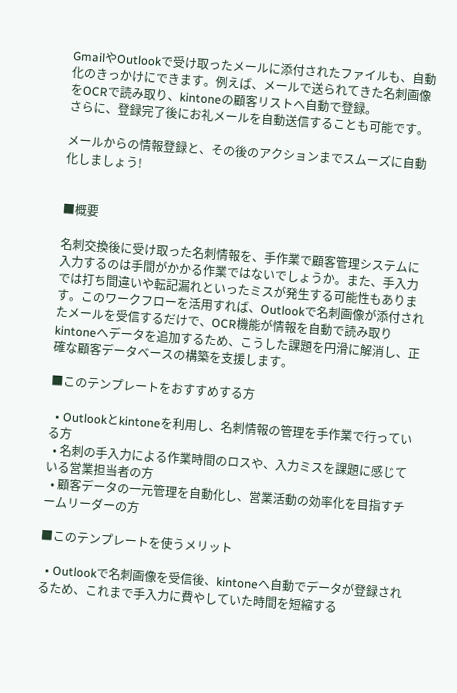GmailやOutlookで受け取ったメールに添付されたファイルも、自動化のきっかけにできます。例えば、メールで送られてきた名刺画像をOCRで読み取り、kintoneの顧客リストへ自動で登録。
さらに、登録完了後にお礼メールを自動送信することも可能です。

メールからの情報登録と、その後のアクションまでスムーズに自動化しましょう!


■概要

名刺交換後に受け取った名刺情報を、手作業で顧客管理システムに入力するのは手間がかかる作業ではないでしょうか。また、手入力では打ち間違いや転記漏れといったミスが発生する可能性もあります。このワークフローを活用すれば、Outlookで名刺画像が添付されたメールを受信するだけで、OCR機能が情報を自動で読み取りkintoneへデータを追加するため、こうした課題を円滑に解消し、正確な顧客データベースの構築を支援します。

■このテンプレートをおすすめする方

  • Outlookとkintoneを利用し、名刺情報の管理を手作業で行っている方
  • 名刺の手入力による作業時間のロスや、入力ミスを課題に感じている営業担当者の方
  • 顧客データの一元管理を自動化し、営業活動の効率化を目指すチームリーダーの方

■このテンプレートを使うメリット

  • Outlookで名刺画像を受信後、kintoneへ自動でデータが登録されるため、これまで手入力に費やしていた時間を短縮する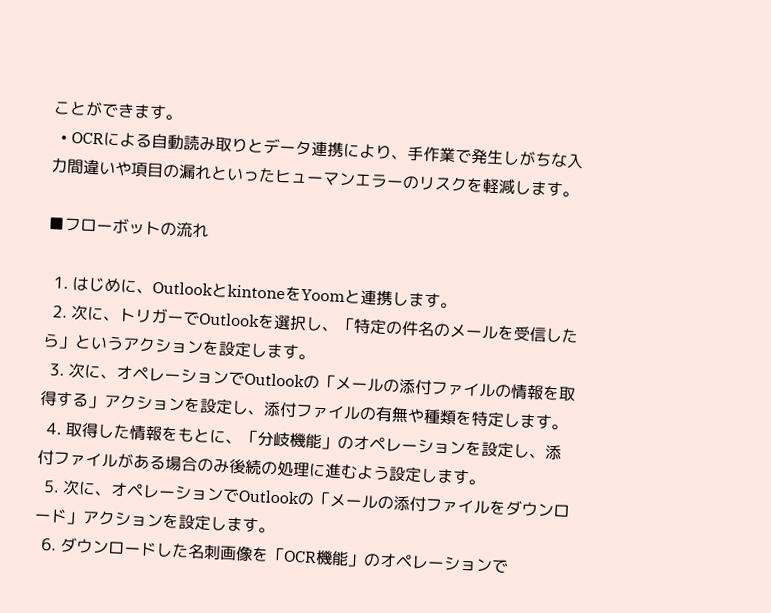ことができます。
  • OCRによる自動読み取りとデータ連携により、手作業で発生しがちな入力間違いや項目の漏れといったヒューマンエラーのリスクを軽減します。

■フローボットの流れ

  1. はじめに、OutlookとkintoneをYoomと連携します。
  2. 次に、トリガーでOutlookを選択し、「特定の件名のメールを受信したら」というアクションを設定します。
  3. 次に、オペレーションでOutlookの「メールの添付ファイルの情報を取得する」アクションを設定し、添付ファイルの有無や種類を特定します。
  4. 取得した情報をもとに、「分岐機能」のオペレーションを設定し、添付ファイルがある場合のみ後続の処理に進むよう設定します。
  5. 次に、オペレーションでOutlookの「メールの添付ファイルをダウンロード」アクションを設定します。
  6. ダウンロードした名刺画像を「OCR機能」のオペレーションで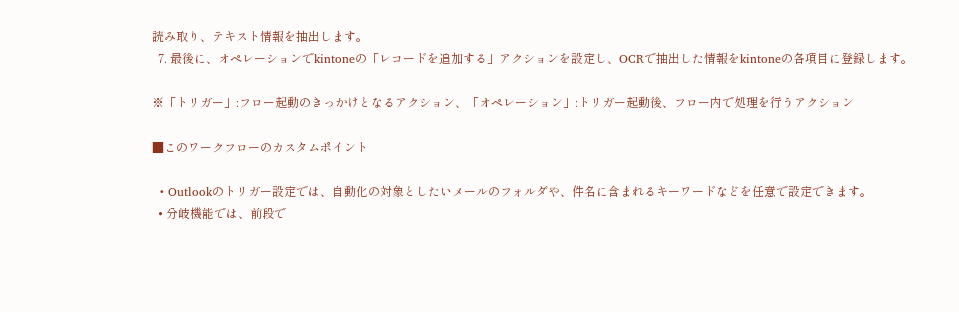読み取り、テキスト情報を抽出します。
  7. 最後に、オペレーションでkintoneの「レコードを追加する」アクションを設定し、OCRで抽出した情報をkintoneの各項目に登録します。

※「トリガー」:フロー起動のきっかけとなるアクション、「オペレーション」:トリガー起動後、フロー内で処理を行うアクション

■このワークフローのカスタムポイント

  • Outlookのトリガー設定では、自動化の対象としたいメールのフォルダや、件名に含まれるキーワードなどを任意で設定できます。
  • 分岐機能では、前段で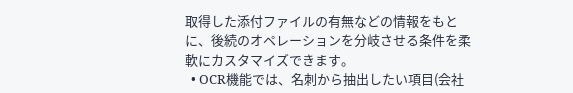取得した添付ファイルの有無などの情報をもとに、後続のオペレーションを分岐させる条件を柔軟にカスタマイズできます。
  • OCR機能では、名刺から抽出したい項目(会社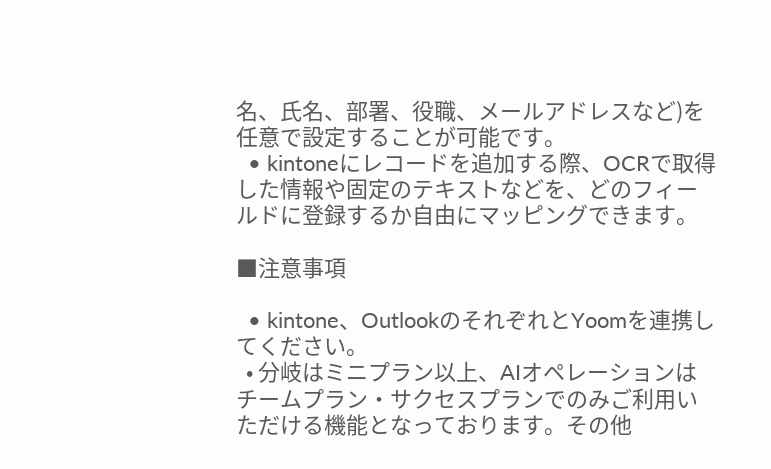名、氏名、部署、役職、メールアドレスなど)を任意で設定することが可能です。
  • kintoneにレコードを追加する際、OCRで取得した情報や固定のテキストなどを、どのフィールドに登録するか自由にマッピングできます。

■注意事項

  • kintone、OutlookのそれぞれとYoomを連携してください。
  • 分岐はミニプラン以上、AIオペレーションはチームプラン・サクセスプランでのみご利用いただける機能となっております。その他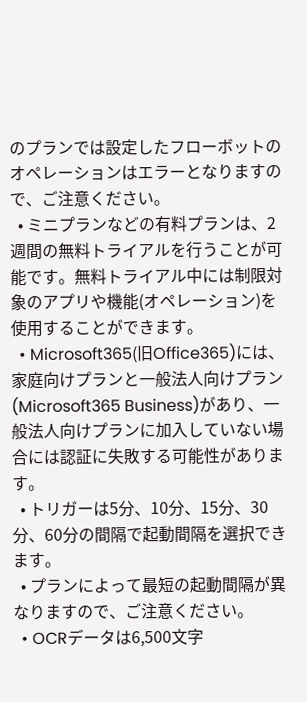のプランでは設定したフローボットのオペレーションはエラーとなりますので、ご注意ください。
  • ミニプランなどの有料プランは、2週間の無料トライアルを行うことが可能です。無料トライアル中には制限対象のアプリや機能(オペレーション)を使用することができます。
  • Microsoft365(旧Office365)には、家庭向けプランと一般法人向けプラン(Microsoft365 Business)があり、一般法人向けプランに加入していない場合には認証に失敗する可能性があります。
  • トリガーは5分、10分、15分、30分、60分の間隔で起動間隔を選択できます。
  • プランによって最短の起動間隔が異なりますので、ご注意ください。
  • OCRデータは6,500文字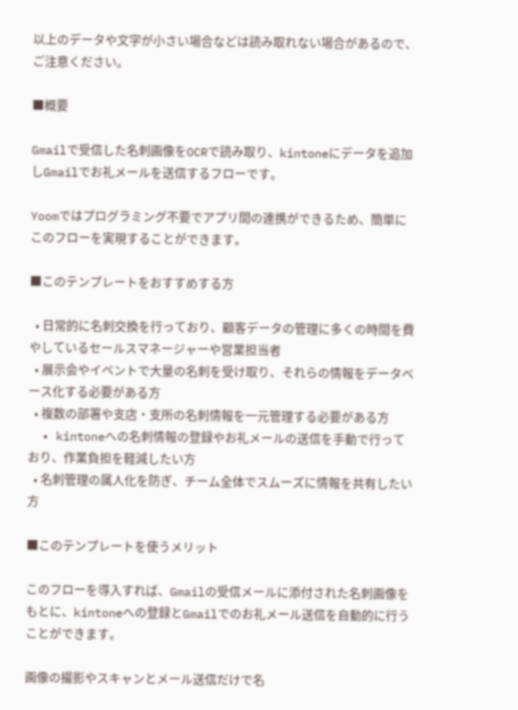以上のデータや文字が小さい場合などは読み取れない場合があるので、ご注意ください。

■概要

Gmailで受信した名刺画像をOCRで読み取り、kintoneにデータを追加しGmailでお礼メールを送信するフローです。

Yoomではプログラミング不要でアプリ間の連携ができるため、簡単にこのフローを実現することができます。

■このテンプレートをおすすめする方

  • 日常的に名刺交換を行っており、顧客データの管理に多くの時間を費やしているセールスマネージャーや営業担当者
  • 展示会やイベントで大量の名刺を受け取り、それらの情報をデータベース化する必要がある方
  • 複数の部署や支店・支所の名刺情報を一元管理する必要がある方
  • kintoneへの名刺情報の登録やお礼メールの送信を手動で行っており、作業負担を軽減したい方
  • 名刺管理の属人化を防ぎ、チーム全体でスムーズに情報を共有したい方

■このテンプレートを使うメリット

このフローを導入すれば、Gmailの受信メールに添付された名刺画像をもとに、kintoneへの登録とGmailでのお礼メール送信を自動的に行うことができます。

画像の撮影やスキャンとメール送信だけで名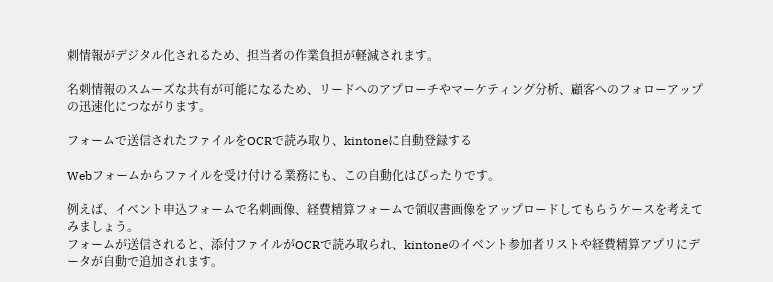刺情報がデジタル化されるため、担当者の作業負担が軽減されます。

名刺情報のスムーズな共有が可能になるため、リードへのアプローチやマーケティング分析、顧客へのフォローアップの迅速化につながります。

フォームで送信されたファイルをOCRで読み取り、kintoneに自動登録する

Webフォームからファイルを受け付ける業務にも、この自動化はぴったりです。

例えば、イベント申込フォームで名刺画像、経費精算フォームで領収書画像をアップロードしてもらうケースを考えてみましょう。
フォームが送信されると、添付ファイルがOCRで読み取られ、kintoneのイベント参加者リストや経費精算アプリにデータが自動で追加されます。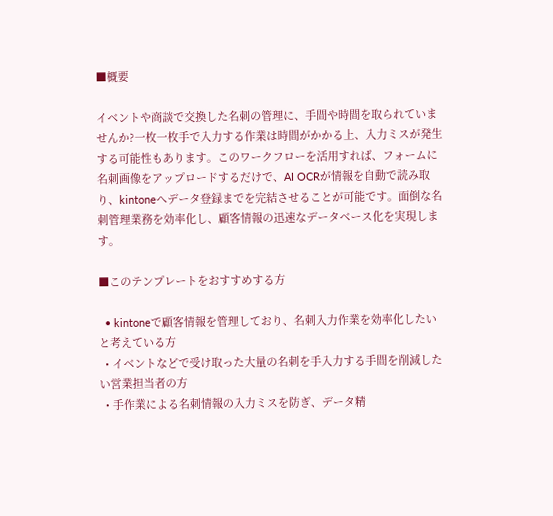■概要

イベントや商談で交換した名刺の管理に、手間や時間を取られていませんか?一枚一枚手で入力する作業は時間がかかる上、入力ミスが発生する可能性もあります。このワークフローを活用すれば、フォームに名刺画像をアップロードするだけで、AI OCRが情報を自動で読み取り、kintoneへデータ登録までを完結させることが可能です。面倒な名刺管理業務を効率化し、顧客情報の迅速なデータベース化を実現します。

■このテンプレートをおすすめする方

  • kintoneで顧客情報を管理しており、名刺入力作業を効率化したいと考えている方
  • イベントなどで受け取った大量の名刺を手入力する手間を削減したい営業担当者の方
  • 手作業による名刺情報の入力ミスを防ぎ、データ精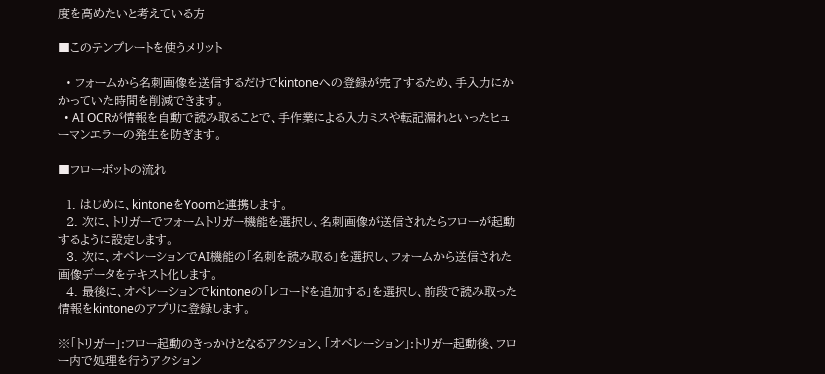度を高めたいと考えている方

■このテンプレートを使うメリット

  • フォームから名刺画像を送信するだけでkintoneへの登録が完了するため、手入力にかかっていた時間を削減できます。
  • AI OCRが情報を自動で読み取ることで、手作業による入力ミスや転記漏れといったヒューマンエラーの発生を防ぎます。

■フローボットの流れ

  1. はじめに、kintoneをYoomと連携します。
  2. 次に、トリガーでフォームトリガー機能を選択し、名刺画像が送信されたらフローが起動するように設定します。
  3. 次に、オペレーションでAI機能の「名刺を読み取る」を選択し、フォームから送信された画像データをテキスト化します。
  4. 最後に、オペレーションでkintoneの「レコードを追加する」を選択し、前段で読み取った情報をkintoneのアプリに登録します。

※「トリガー」:フロー起動のきっかけとなるアクション、「オペレーション」:トリガー起動後、フロー内で処理を行うアクション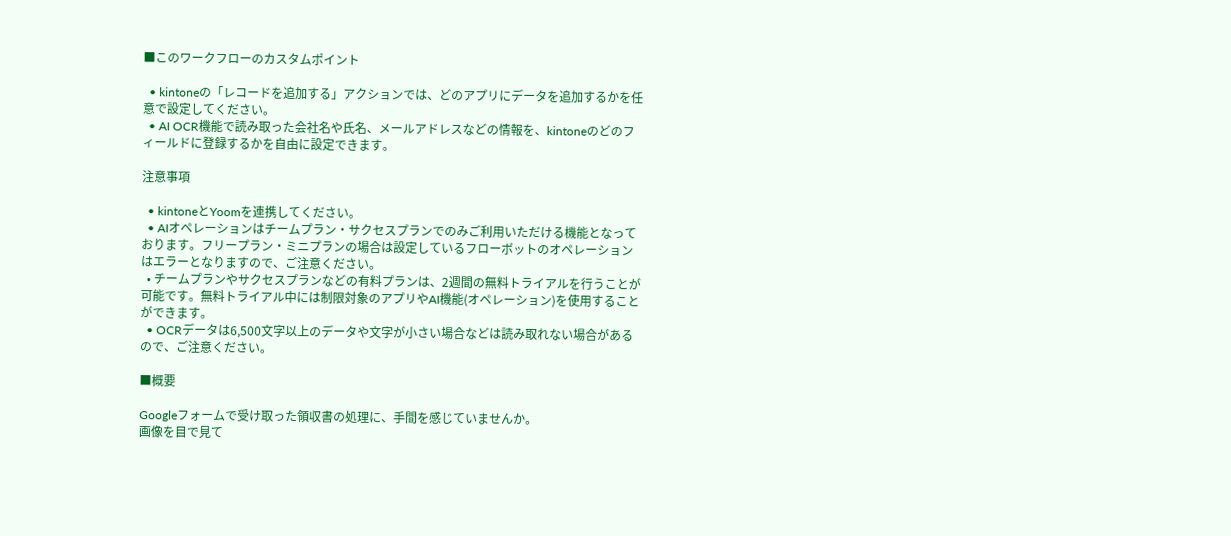■このワークフローのカスタムポイント

  • kintoneの「レコードを追加する」アクションでは、どのアプリにデータを追加するかを任意で設定してください。
  • AI OCR機能で読み取った会社名や氏名、メールアドレスなどの情報を、kintoneのどのフィールドに登録するかを自由に設定できます。

注意事項

  • kintoneとYoomを連携してください。
  • AIオペレーションはチームプラン・サクセスプランでのみご利用いただける機能となっております。フリープラン・ミニプランの場合は設定しているフローボットのオペレーションはエラーとなりますので、ご注意ください。
  • チームプランやサクセスプランなどの有料プランは、2週間の無料トライアルを行うことが可能です。無料トライアル中には制限対象のアプリやAI機能(オペレーション)を使用することができます。
  • OCRデータは6,500文字以上のデータや文字が小さい場合などは読み取れない場合があるので、ご注意ください。

■概要

Googleフォームで受け取った領収書の処理に、手間を感じていませんか。
画像を目で見て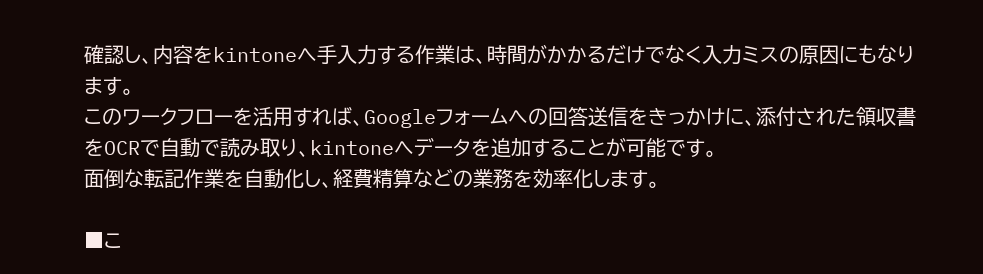確認し、内容をkintoneへ手入力する作業は、時間がかかるだけでなく入力ミスの原因にもなります。
このワークフローを活用すれば、Googleフォームへの回答送信をきっかけに、添付された領収書をOCRで自動で読み取り、kintoneへデータを追加することが可能です。
面倒な転記作業を自動化し、経費精算などの業務を効率化します。

■こ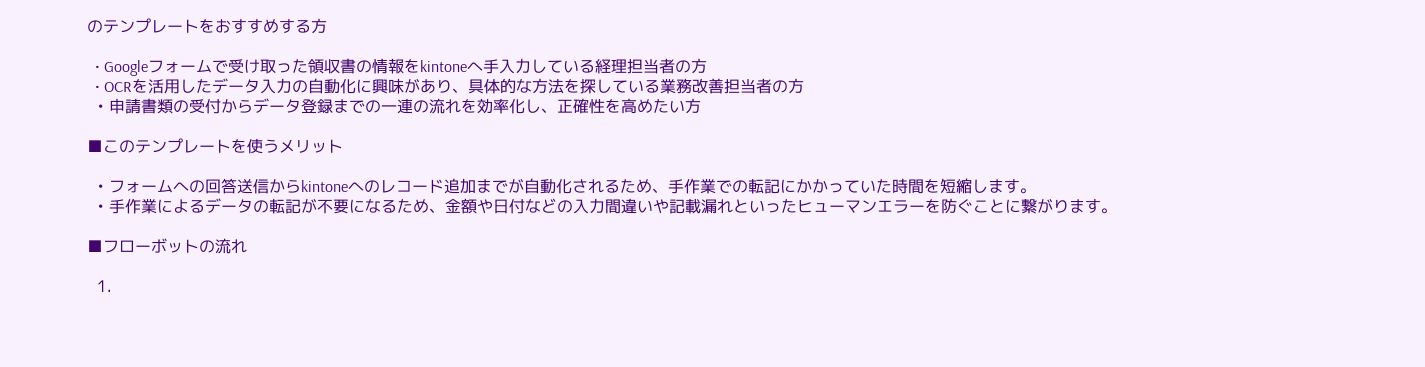のテンプレートをおすすめする方

  • Googleフォームで受け取った領収書の情報をkintoneへ手入力している経理担当者の方
  • OCRを活用したデータ入力の自動化に興味があり、具体的な方法を探している業務改善担当者の方
  • 申請書類の受付からデータ登録までの一連の流れを効率化し、正確性を高めたい方

■このテンプレートを使うメリット

  • フォームへの回答送信からkintoneへのレコード追加までが自動化されるため、手作業での転記にかかっていた時間を短縮します。
  • 手作業によるデータの転記が不要になるため、金額や日付などの入力間違いや記載漏れといったヒューマンエラーを防ぐことに繋がります。

■フローボットの流れ

  1.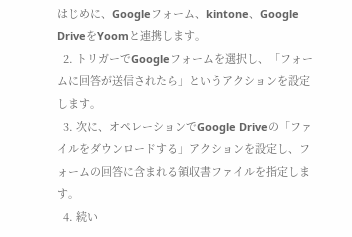はじめに、Googleフォーム、kintone、Google DriveをYoomと連携します。
  2. トリガーでGoogleフォームを選択し、「フォームに回答が送信されたら」というアクションを設定します。
  3. 次に、オペレーションでGoogle Driveの「ファイルをダウンロードする」アクションを設定し、フォームの回答に含まれる領収書ファイルを指定します。
  4. 続い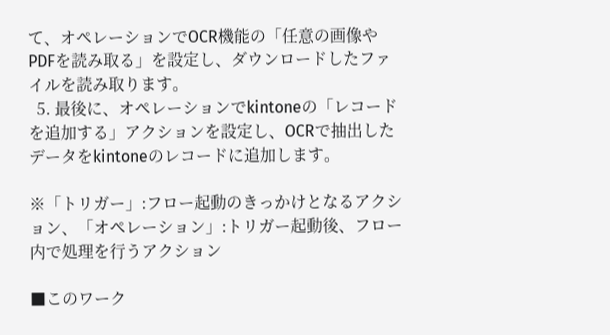て、オペレーションでOCR機能の「任意の画像やPDFを読み取る」を設定し、ダウンロードしたファイルを読み取ります。
  5. 最後に、オペレーションでkintoneの「レコードを追加する」アクションを設定し、OCRで抽出したデータをkintoneのレコードに追加します。

※「トリガー」:フロー起動のきっかけとなるアクション、「オペレーション」:トリガー起動後、フロー内で処理を行うアクション

■このワーク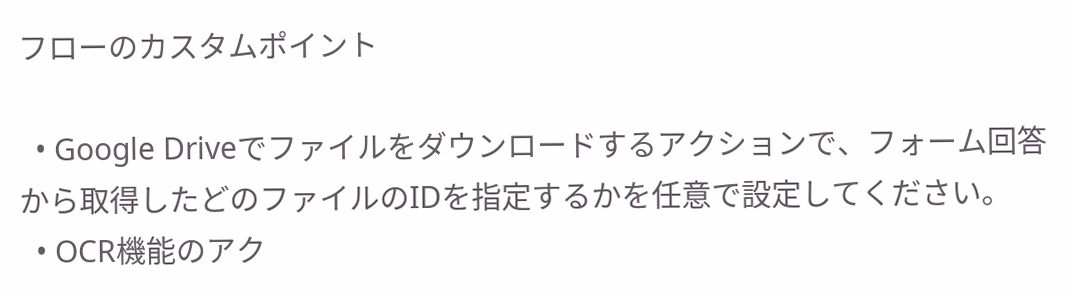フローのカスタムポイント

  • Google Driveでファイルをダウンロードするアクションで、フォーム回答から取得したどのファイルのIDを指定するかを任意で設定してください。
  • OCR機能のアク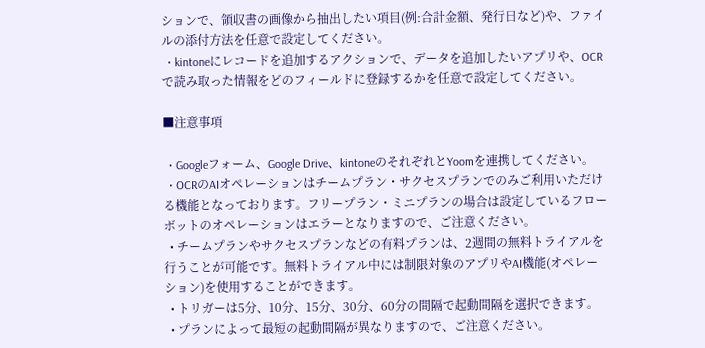ションで、領収書の画像から抽出したい項目(例:合計金額、発行日など)や、ファイルの添付方法を任意で設定してください。
  • kintoneにレコードを追加するアクションで、データを追加したいアプリや、OCRで読み取った情報をどのフィールドに登録するかを任意で設定してください。

■注意事項

  • Googleフォーム、Google Drive、kintoneのそれぞれとYoomを連携してください。
  • OCRのAIオペレーションはチームプラン・サクセスプランでのみご利用いただける機能となっております。フリープラン・ミニプランの場合は設定しているフローボットのオペレーションはエラーとなりますので、ご注意ください。
  • チームプランやサクセスプランなどの有料プランは、2週間の無料トライアルを行うことが可能です。無料トライアル中には制限対象のアプリやAI機能(オペレーション)を使用することができます。
  • トリガーは5分、10分、15分、30分、60分の間隔で起動間隔を選択できます。
  • プランによって最短の起動間隔が異なりますので、ご注意ください。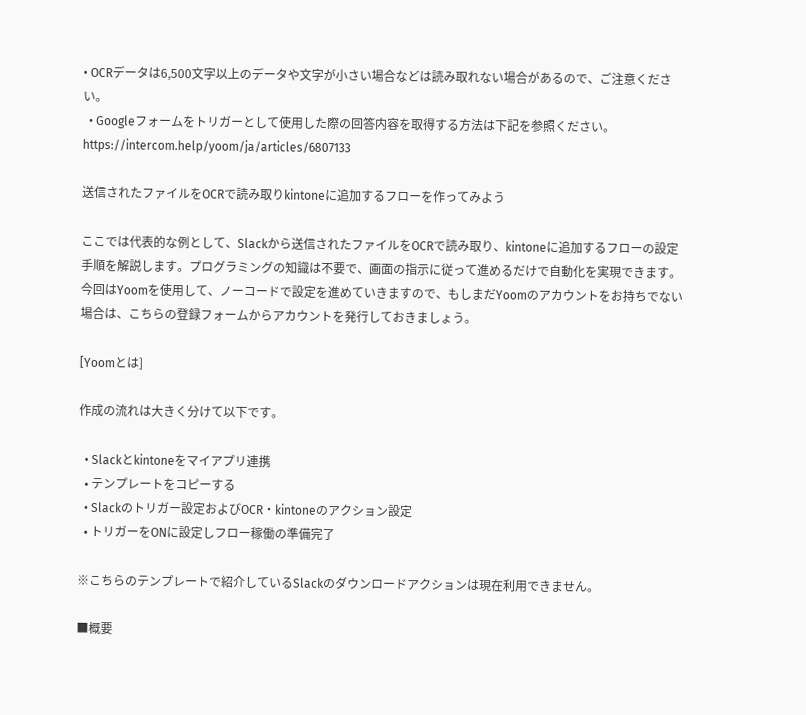• OCRデータは6,500文字以上のデータや文字が小さい場合などは読み取れない場合があるので、ご注意ください。
  • Googleフォームをトリガーとして使用した際の回答内容を取得する方法は下記を参照ください。https://intercom.help/yoom/ja/articles/6807133

送信されたファイルをOCRで読み取りkintoneに追加するフローを作ってみよう

ここでは代表的な例として、Slackから送信されたファイルをOCRで読み取り、kintoneに追加するフローの設定手順を解説します。プログラミングの知識は不要で、画面の指示に従って進めるだけで自動化を実現できます。
今回はYoomを使用して、ノーコードで設定を進めていきますので、もしまだYoomのアカウントをお持ちでない場合は、こちらの登録フォームからアカウントを発行しておきましょう。

[Yoomとは]

作成の流れは大きく分けて以下です。

  • Slackとkintoneをマイアプリ連携
  • テンプレートをコピーする
  • Slackのトリガー設定およびOCR・kintoneのアクション設定
  • トリガーをONに設定しフロー稼働の準備完了

※こちらのテンプレートで紹介しているSlackのダウンロードアクションは現在利用できません。

■概要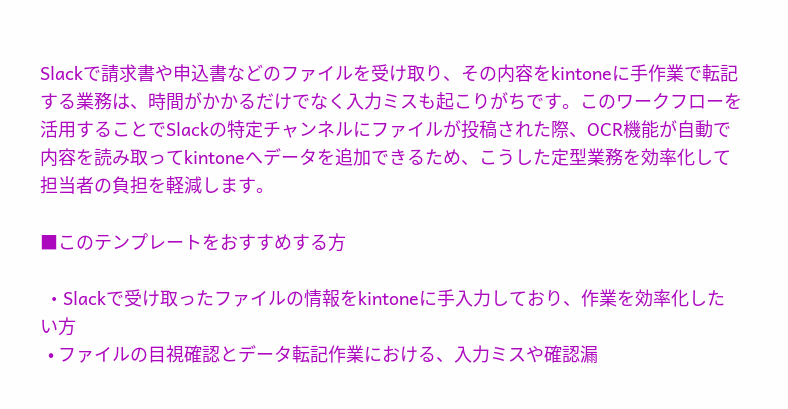Slackで請求書や申込書などのファイルを受け取り、その内容をkintoneに手作業で転記する業務は、時間がかかるだけでなく入力ミスも起こりがちです。このワークフローを活用することでSlackの特定チャンネルにファイルが投稿された際、OCR機能が自動で内容を読み取ってkintoneへデータを追加できるため、こうした定型業務を効率化して担当者の負担を軽減します。

■このテンプレートをおすすめする方

  • Slackで受け取ったファイルの情報をkintoneに手入力しており、作業を効率化したい方
  • ファイルの目視確認とデータ転記作業における、入力ミスや確認漏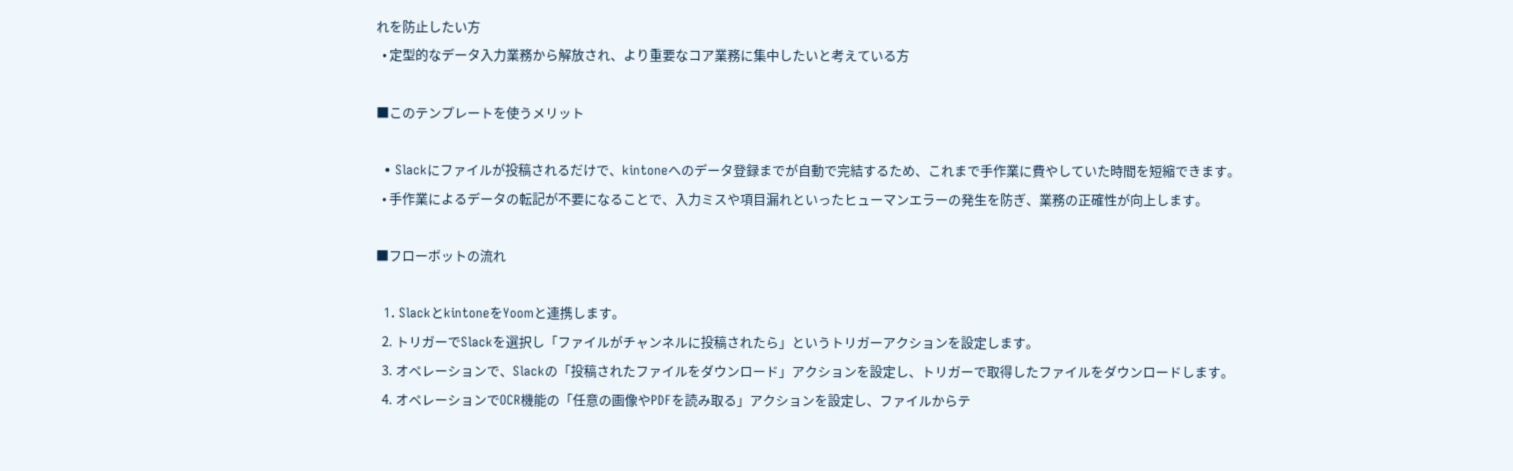れを防止したい方
  • 定型的なデータ入力業務から解放され、より重要なコア業務に集中したいと考えている方

■このテンプレートを使うメリット

  • Slackにファイルが投稿されるだけで、kintoneへのデータ登録までが自動で完結するため、これまで手作業に費やしていた時間を短縮できます。
  • 手作業によるデータの転記が不要になることで、入力ミスや項目漏れといったヒューマンエラーの発生を防ぎ、業務の正確性が向上します。

■フローボットの流れ

  1. SlackとkintoneをYoomと連携します。
  2. トリガーでSlackを選択し「ファイルがチャンネルに投稿されたら」というトリガーアクションを設定します。
  3. オペレーションで、Slackの「投稿されたファイルをダウンロード」アクションを設定し、トリガーで取得したファイルをダウンロードします。
  4. オペレーションでOCR機能の「任意の画像やPDFを読み取る」アクションを設定し、ファイルからテ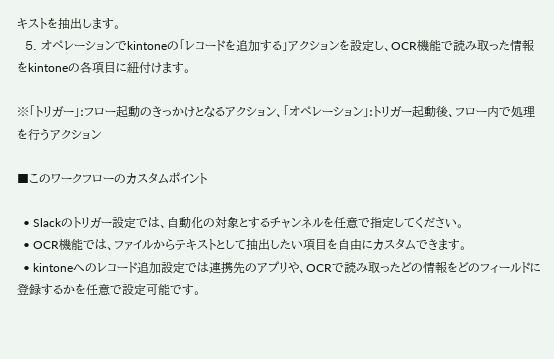キストを抽出します。
  5. オペレーションでkintoneの「レコードを追加する」アクションを設定し、OCR機能で読み取った情報をkintoneの各項目に紐付けます。

※「トリガー」:フロー起動のきっかけとなるアクション、「オペレーション」:トリガー起動後、フロー内で処理を行うアクション

■このワークフローのカスタムポイント

  • Slackのトリガー設定では、自動化の対象とするチャンネルを任意で指定してください。
  • OCR機能では、ファイルからテキストとして抽出したい項目を自由にカスタムできます。
  • kintoneへのレコード追加設定では連携先のアプリや、OCRで読み取ったどの情報をどのフィールドに登録するかを任意で設定可能です。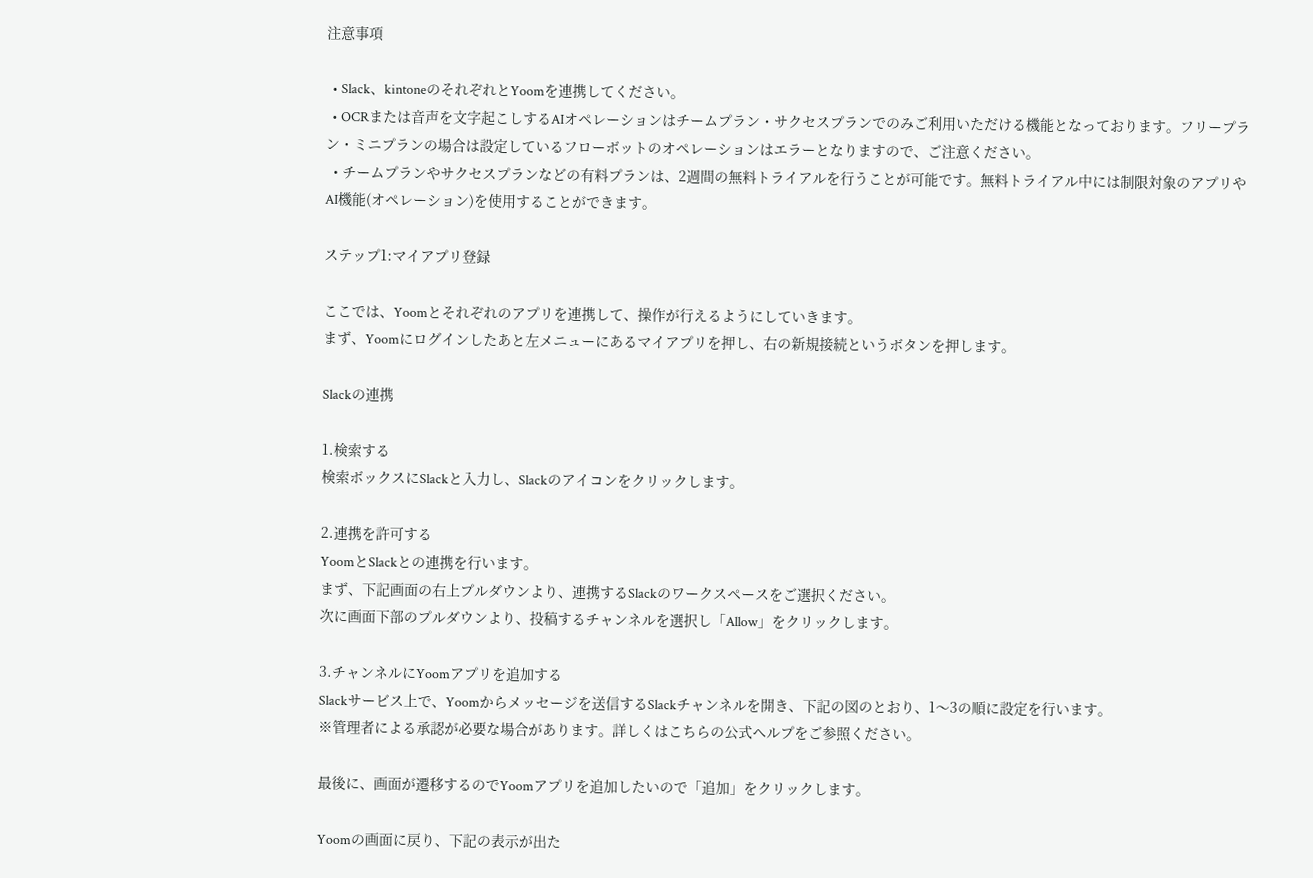注意事項

  • Slack、kintoneのそれぞれとYoomを連携してください。
  • OCRまたは音声を文字起こしするAIオペレーションはチームプラン・サクセスプランでのみご利用いただける機能となっております。フリープラン・ミニプランの場合は設定しているフローボットのオペレーションはエラーとなりますので、ご注意ください。
  • チームプランやサクセスプランなどの有料プランは、2週間の無料トライアルを行うことが可能です。無料トライアル中には制限対象のアプリやAI機能(オペレーション)を使用することができます。

ステップ1:マイアプリ登録

ここでは、Yoomとそれぞれのアプリを連携して、操作が行えるようにしていきます。
まず、Yoomにログインしたあと左メニューにあるマイアプリを押し、右の新規接続というボタンを押します。

Slackの連携

1.検索する
検索ボックスにSlackと入力し、Slackのアイコンをクリックします。

2.連携を許可する
YoomとSlackとの連携を行います。
まず、下記画面の右上プルダウンより、連携するSlackのワークスペースをご選択ください。
次に画面下部のプルダウンより、投稿するチャンネルを選択し「Allow」をクリックします。

3.チャンネルにYoomアプリを追加する
Slackサービス上で、Yoomからメッセージを送信するSlackチャンネルを開き、下記の図のとおり、1〜3の順に設定を行います。
※管理者による承認が必要な場合があります。詳しくはこちらの公式ヘルプをご参照ください。

最後に、画面が遷移するのでYoomアプリを追加したいので「追加」をクリックします。

Yoomの画面に戻り、下記の表示が出た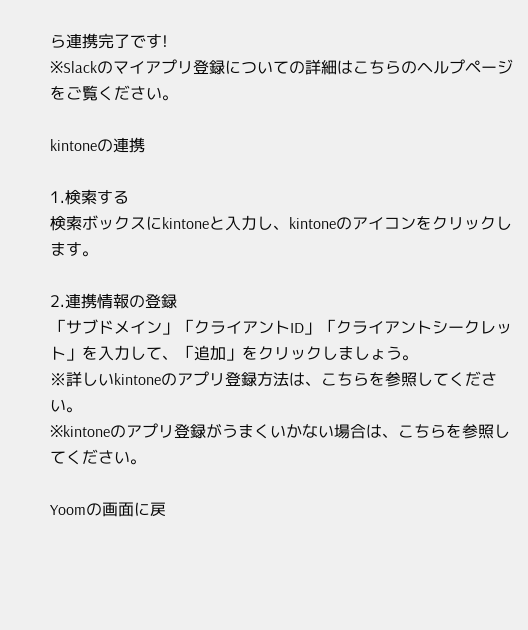ら連携完了です!
※Slackのマイアプリ登録についての詳細はこちらのヘルプページをご覧ください。

kintoneの連携

1.検索する
検索ボックスにkintoneと入力し、kintoneのアイコンをクリックします。

2.連携情報の登録
「サブドメイン」「クライアントID」「クライアントシークレット」を入力して、「追加」をクリックしましょう。
※詳しいkintoneのアプリ登録方法は、こちらを参照してください。
※kintoneのアプリ登録がうまくいかない場合は、こちらを参照してください。

Yoomの画面に戻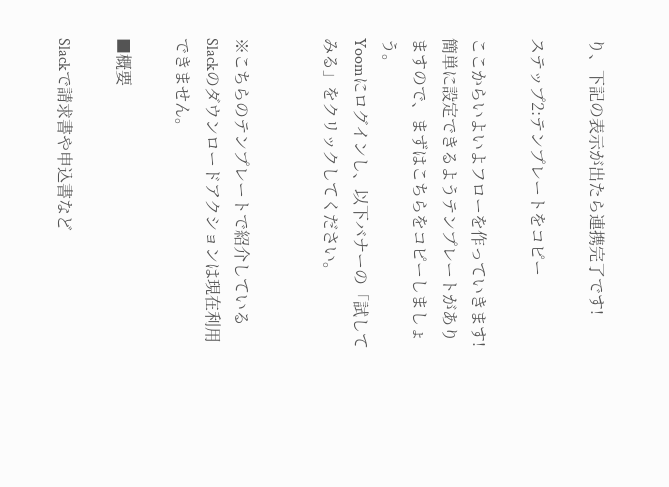り、下記の表示が出たら連携完了です!

ステップ2:テンプレートをコピー

ここからいよいよフローを作っていきます!
簡単に設定できるようテンプレートがありますので、まずはこちらをコピーしましょう。
Yoomにログインし、以下バナーの「試してみる」をクリックしてください。


※こちらのテンプレートで紹介しているSlackのダウンロードアクションは現在利用できません。

■概要

Slackで請求書や申込書など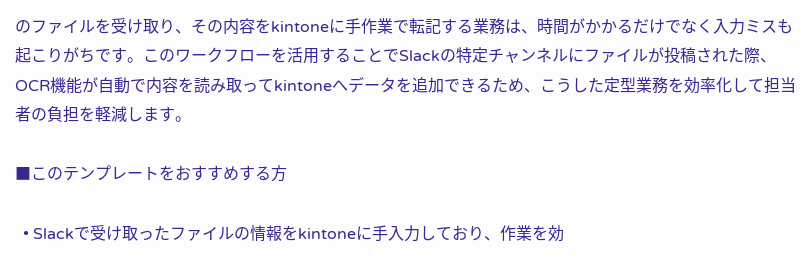のファイルを受け取り、その内容をkintoneに手作業で転記する業務は、時間がかかるだけでなく入力ミスも起こりがちです。このワークフローを活用することでSlackの特定チャンネルにファイルが投稿された際、OCR機能が自動で内容を読み取ってkintoneへデータを追加できるため、こうした定型業務を効率化して担当者の負担を軽減します。

■このテンプレートをおすすめする方

  • Slackで受け取ったファイルの情報をkintoneに手入力しており、作業を効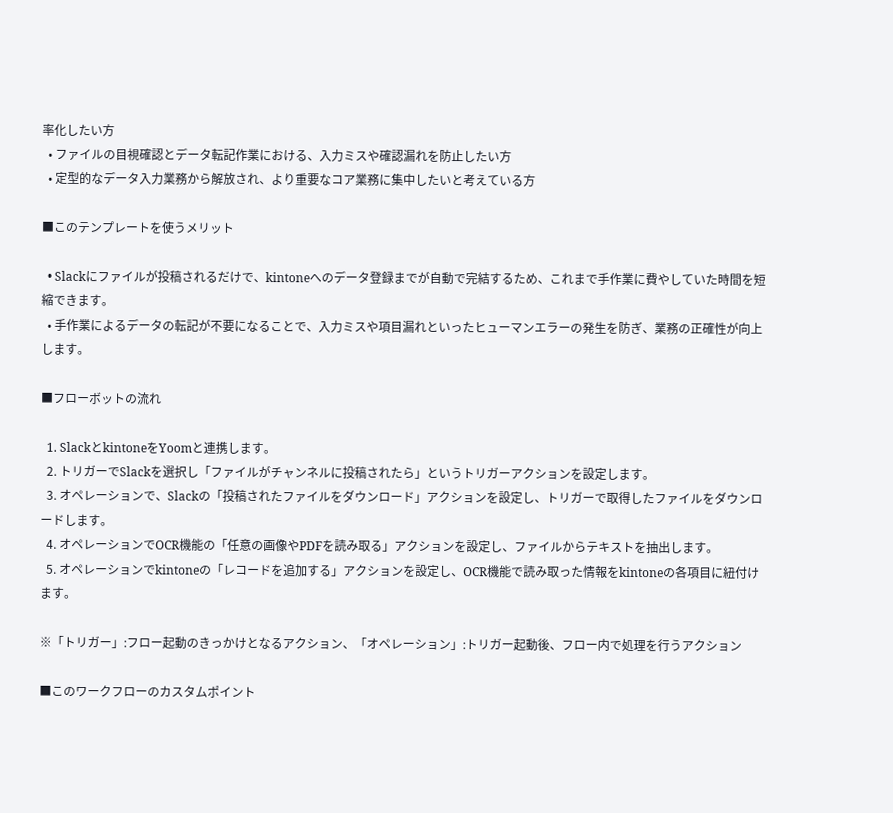率化したい方
  • ファイルの目視確認とデータ転記作業における、入力ミスや確認漏れを防止したい方
  • 定型的なデータ入力業務から解放され、より重要なコア業務に集中したいと考えている方

■このテンプレートを使うメリット

  • Slackにファイルが投稿されるだけで、kintoneへのデータ登録までが自動で完結するため、これまで手作業に費やしていた時間を短縮できます。
  • 手作業によるデータの転記が不要になることで、入力ミスや項目漏れといったヒューマンエラーの発生を防ぎ、業務の正確性が向上します。

■フローボットの流れ

  1. SlackとkintoneをYoomと連携します。
  2. トリガーでSlackを選択し「ファイルがチャンネルに投稿されたら」というトリガーアクションを設定します。
  3. オペレーションで、Slackの「投稿されたファイルをダウンロード」アクションを設定し、トリガーで取得したファイルをダウンロードします。
  4. オペレーションでOCR機能の「任意の画像やPDFを読み取る」アクションを設定し、ファイルからテキストを抽出します。
  5. オペレーションでkintoneの「レコードを追加する」アクションを設定し、OCR機能で読み取った情報をkintoneの各項目に紐付けます。

※「トリガー」:フロー起動のきっかけとなるアクション、「オペレーション」:トリガー起動後、フロー内で処理を行うアクション

■このワークフローのカスタムポイント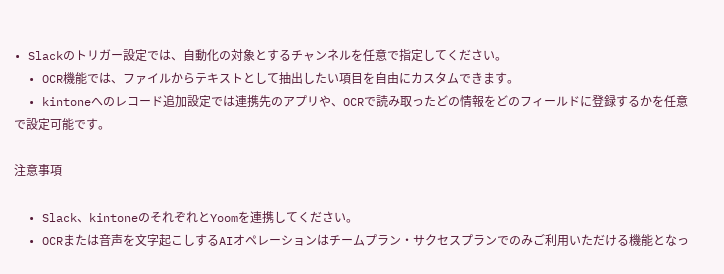• Slackのトリガー設定では、自動化の対象とするチャンネルを任意で指定してください。
  • OCR機能では、ファイルからテキストとして抽出したい項目を自由にカスタムできます。
  • kintoneへのレコード追加設定では連携先のアプリや、OCRで読み取ったどの情報をどのフィールドに登録するかを任意で設定可能です。

注意事項

  • Slack、kintoneのそれぞれとYoomを連携してください。
  • OCRまたは音声を文字起こしするAIオペレーションはチームプラン・サクセスプランでのみご利用いただける機能となっ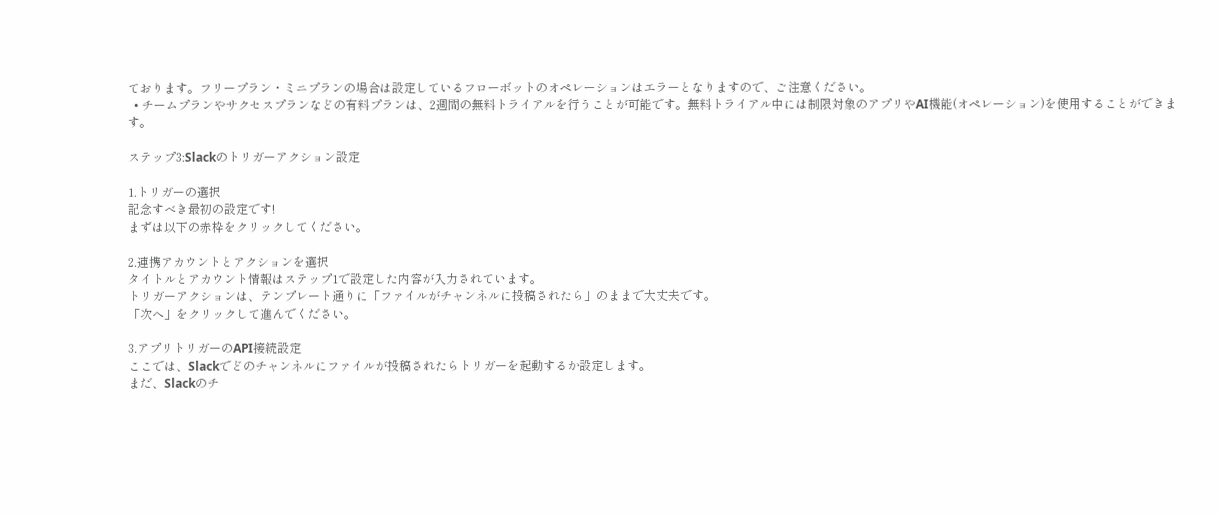ております。フリープラン・ミニプランの場合は設定しているフローボットのオペレーションはエラーとなりますので、ご注意ください。
  • チームプランやサクセスプランなどの有料プランは、2週間の無料トライアルを行うことが可能です。無料トライアル中には制限対象のアプリやAI機能(オペレーション)を使用することができます。

ステップ3:Slackのトリガーアクション設定

1.トリガーの選択
記念すべき最初の設定です!
まずは以下の赤枠をクリックしてください。

2.連携アカウントとアクションを選択
タイトルとアカウント情報はステップ1で設定した内容が入力されています。
トリガーアクションは、テンプレート通りに「ファイルがチャンネルに投稿されたら」のままで大丈夫です。
「次へ」をクリックして進んでください。

3.アプリトリガーのAPI接続設定
ここでは、Slackでどのチャンネルにファイルが投稿されたらトリガーを起動するか設定します。
まだ、Slackのチ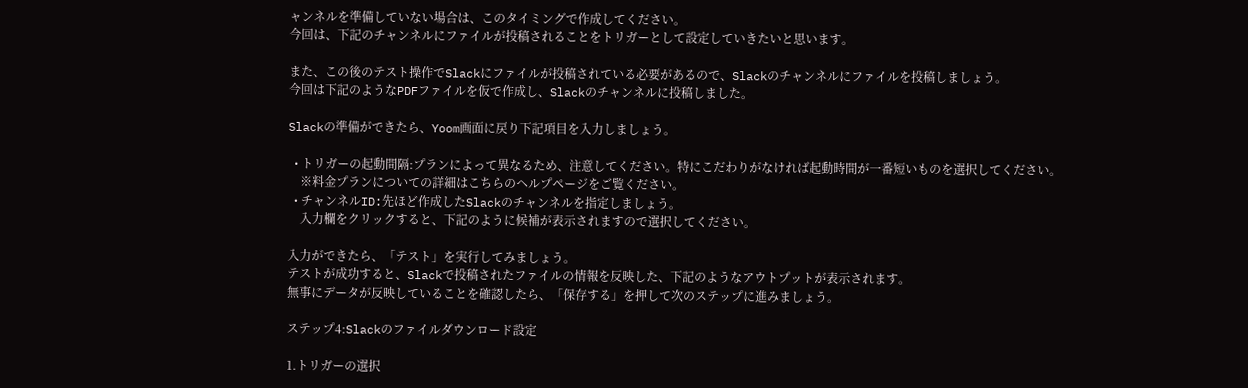ャンネルを準備していない場合は、このタイミングで作成してください。
今回は、下記のチャンネルにファイルが投稿されることをトリガーとして設定していきたいと思います。

また、この後のテスト操作でSlackにファイルが投稿されている必要があるので、Slackのチャンネルにファイルを投稿しましょう。
今回は下記のようなPDFファイルを仮で作成し、Slackのチャンネルに投稿しました。

Slackの準備ができたら、Yoom画面に戻り下記項目を入力しましょう。

  • トリガーの起動間隔:プランによって異なるため、注意してください。特にこだわりがなければ起動時間が一番短いものを選択してください。
    ※料金プランについての詳細はこちらのヘルプページをご覧ください。
  • チャンネルID:先ほど作成したSlackのチャンネルを指定しましょう。
    入力欄をクリックすると、下記のように候補が表示されますので選択してください。

入力ができたら、「テスト」を実行してみましょう。
テストが成功すると、Slackで投稿されたファイルの情報を反映した、下記のようなアウトプットが表示されます。
無事にデータが反映していることを確認したら、「保存する」を押して次のステップに進みましょう。

ステップ4:Slackのファイルダウンロード設定

1.トリガーの選択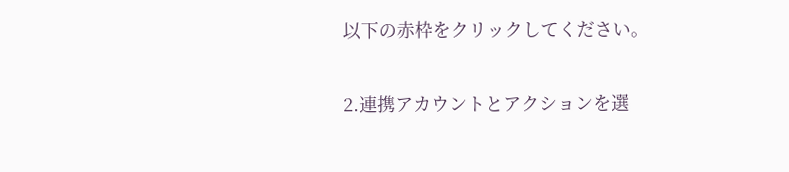以下の赤枠をクリックしてください。

2.連携アカウントとアクションを選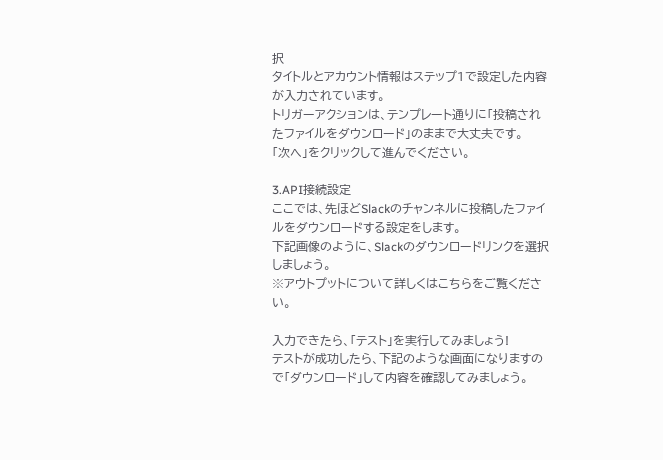択
タイトルとアカウント情報はステップ1で設定した内容が入力されています。
トリガーアクションは、テンプレート通りに「投稿されたファイルをダウンロード」のままで大丈夫です。
「次へ」をクリックして進んでください。

3.API接続設定
ここでは、先ほどSlackのチャンネルに投稿したファイルをダウンロードする設定をします。
下記画像のように、Slackのダウンロードリンクを選択しましょう。
※アウトプットについて詳しくはこちらをご覧ください。

入力できたら、「テスト」を実行してみましょう!
テストが成功したら、下記のような画面になりますので「ダウンロード」して内容を確認してみましょう。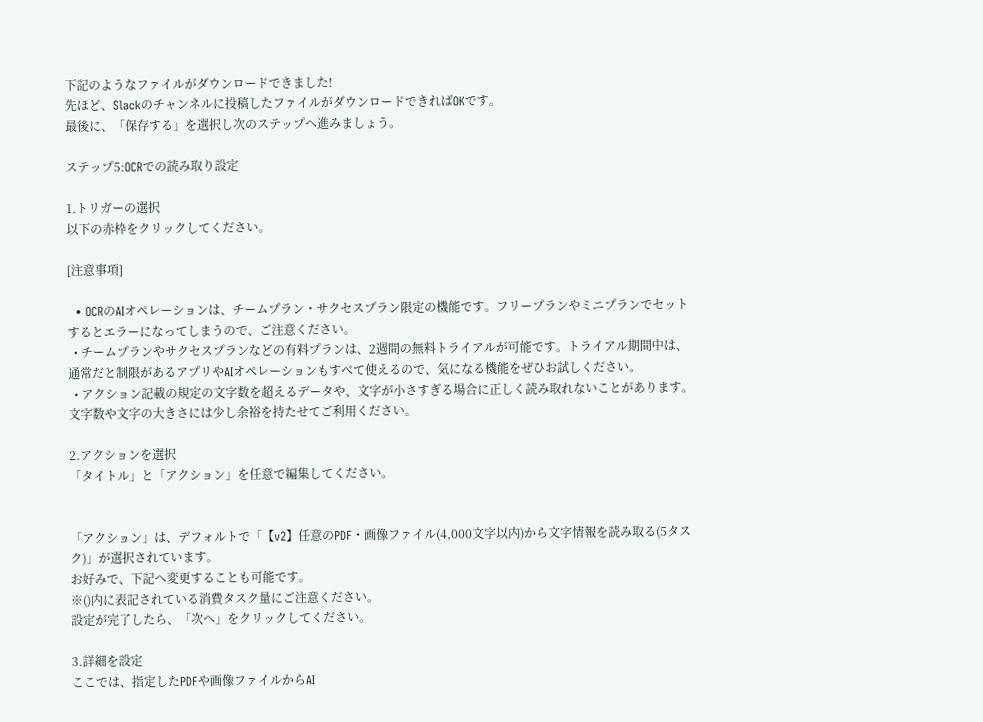下記のようなファイルがダウンロードできました!
先ほど、Slackのチャンネルに投稿したファイルがダウンロードできればOKです。
最後に、「保存する」を選択し次のステップへ進みましょう。

ステップ5:OCRでの読み取り設定

1.トリガーの選択
以下の赤枠をクリックしてください。

[注意事項]

  • OCRのAIオペレーションは、チームプラン・サクセスプラン限定の機能です。フリープランやミニプランでセットするとエラーになってしまうので、ご注意ください。
  • チームプランやサクセスプランなどの有料プランは、2週間の無料トライアルが可能です。トライアル期間中は、通常だと制限があるアプリやAIオペレーションもすべて使えるので、気になる機能をぜひお試しください。
  • アクション記載の規定の文字数を超えるデータや、文字が小さすぎる場合に正しく読み取れないことがあります。文字数や文字の大きさには少し余裕を持たせてご利用ください。

2.アクションを選択
「タイトル」と「アクション」を任意で編集してください。


「アクション」は、デフォルトで「【v2】任意のPDF・画像ファイル(4,000文字以内)から文字情報を読み取る(5タスク)」が選択されています。
お好みで、下記へ変更することも可能です。
※()内に表記されている消費タスク量にご注意ください。
設定が完了したら、「次へ」をクリックしてください。

3.詳細を設定
ここでは、指定したPDFや画像ファイルからAI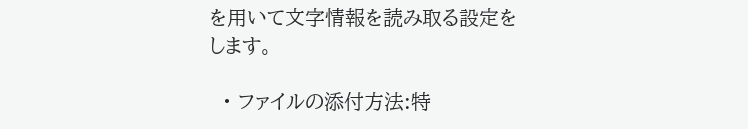を用いて文字情報を読み取る設定をします。

  • ファイルの添付方法:特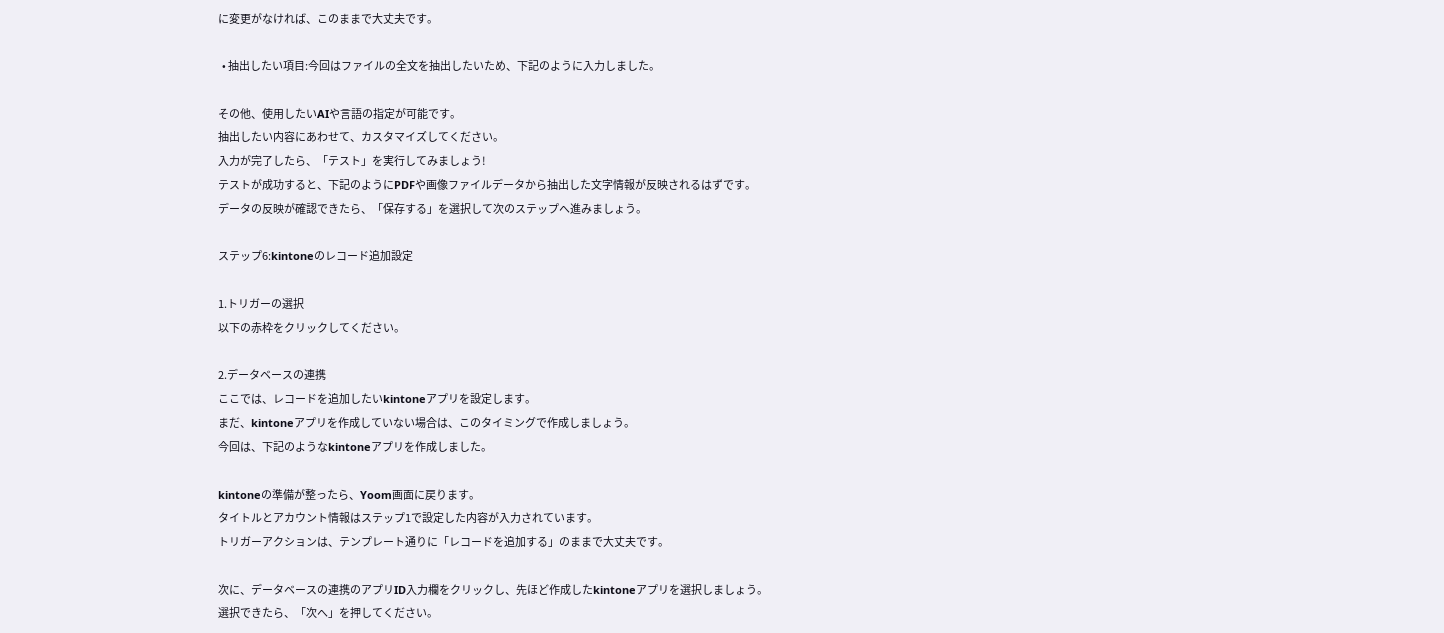に変更がなければ、このままで大丈夫です。

  • 抽出したい項目:今回はファイルの全文を抽出したいため、下記のように入力しました。

その他、使用したいAIや言語の指定が可能です。
抽出したい内容にあわせて、カスタマイズしてください。
入力が完了したら、「テスト」を実行してみましょう!
テストが成功すると、下記のようにPDFや画像ファイルデータから抽出した文字情報が反映されるはずです。
データの反映が確認できたら、「保存する」を選択して次のステップへ進みましょう。

ステップ6:kintoneのレコード追加設定

1.トリガーの選択
以下の赤枠をクリックしてください。

2.データベースの連携
ここでは、レコードを追加したいkintoneアプリを設定します。
まだ、kintoneアプリを作成していない場合は、このタイミングで作成しましょう。
今回は、下記のようなkintoneアプリを作成しました。

kintoneの準備が整ったら、Yoom画面に戻ります。
タイトルとアカウント情報はステップ1で設定した内容が入力されています。
トリガーアクションは、テンプレート通りに「レコードを追加する」のままで大丈夫です。

次に、データベースの連携のアプリID入力欄をクリックし、先ほど作成したkintoneアプリを選択しましょう。
選択できたら、「次へ」を押してください。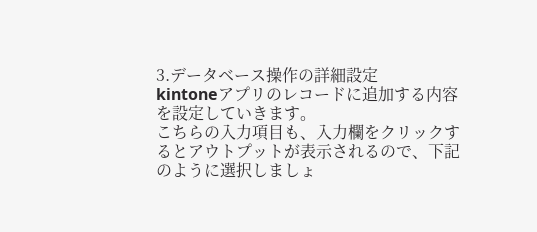3.データベース操作の詳細設定
kintoneアプリのレコードに追加する内容を設定していきます。
こちらの入力項目も、入力欄をクリックするとアウトプットが表示されるので、下記のように選択しましょ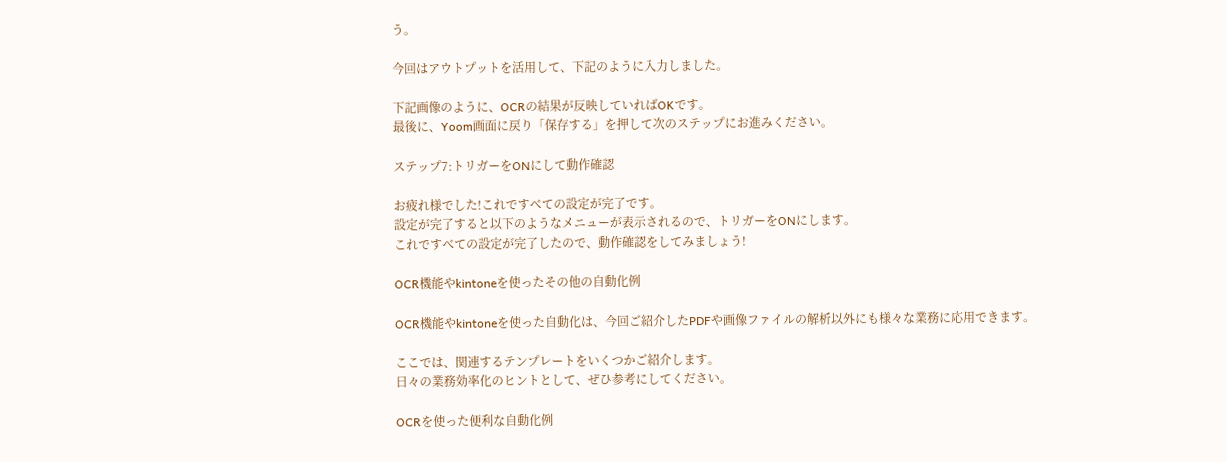う。

今回はアウトプットを活用して、下記のように入力しました。

下記画像のように、OCRの結果が反映していればOKです。
最後に、Yoom画面に戻り「保存する」を押して次のステップにお進みください。

ステップ7:トリガーをONにして動作確認

お疲れ様でした!これですべての設定が完了です。
設定が完了すると以下のようなメニューが表示されるので、トリガーをONにします。
これですべての設定が完了したので、動作確認をしてみましょう!

OCR機能やkintoneを使ったその他の自動化例

OCR機能やkintoneを使った自動化は、今回ご紹介したPDFや画像ファイルの解析以外にも様々な業務に応用できます。

ここでは、関連するテンプレートをいくつかご紹介します。
日々の業務効率化のヒントとして、ぜひ参考にしてください。

OCRを使った便利な自動化例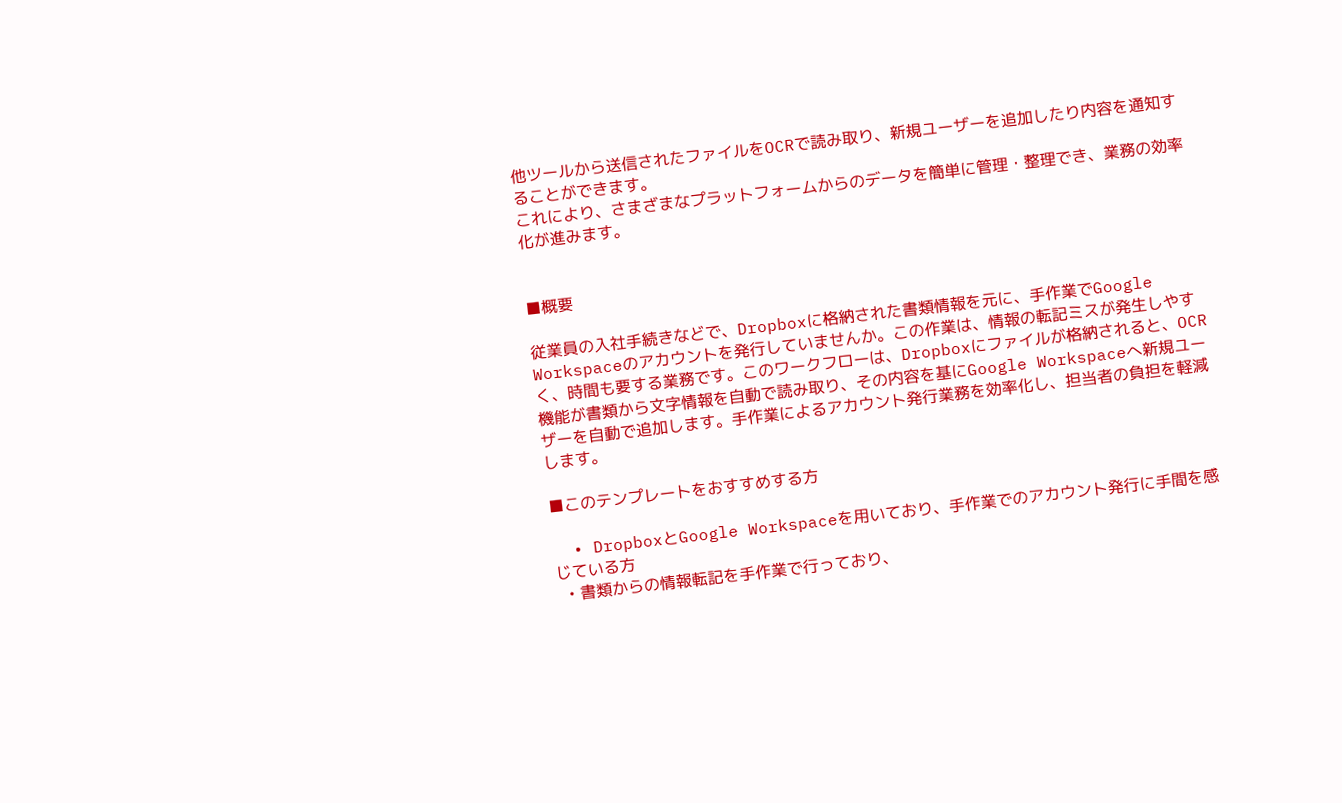他ツールから送信されたファイルをOCRで読み取り、新規ユーザーを追加したり内容を通知することができます。
これにより、さまざまなプラットフォームからのデータを簡単に管理・整理でき、業務の効率化が進みます。


■概要

従業員の入社手続きなどで、Dropboxに格納された書類情報を元に、手作業でGoogle Workspaceのアカウントを発行していませんか。この作業は、情報の転記ミスが発生しやすく、時間も要する業務です。このワークフローは、Dropboxにファイルが格納されると、OCR機能が書類から文字情報を自動で読み取り、その内容を基にGoogle Workspaceへ新規ユーザーを自動で追加します。手作業によるアカウント発行業務を効率化し、担当者の負担を軽減します。

■このテンプレートをおすすめする方

  • DropboxとGoogle Workspaceを用いており、手作業でのアカウント発行に手間を感じている方
  • 書類からの情報転記を手作業で行っており、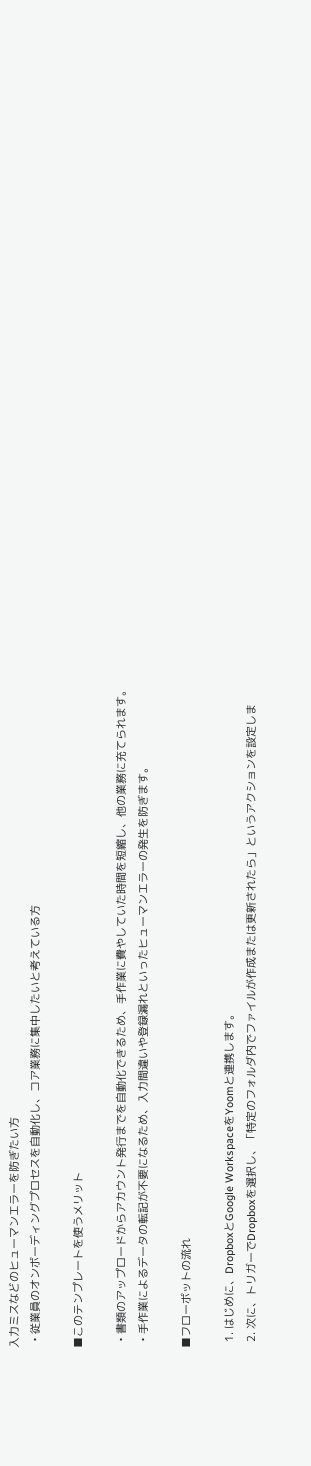入力ミスなどのヒューマンエラーを防ぎたい方
  • 従業員のオンボーディングプロセスを自動化し、コア業務に集中したいと考えている方

■このテンプレートを使うメリット

  • 書類のアップロードからアカウント発行までを自動化できるため、手作業に費やしていた時間を短縮し、他の業務に充てられます。
  • 手作業によるデータの転記が不要になるため、入力間違いや登録漏れといったヒューマンエラーの発生を防ぎます。

■フローボットの流れ

  1. はじめに、DropboxとGoogle WorkspaceをYoomと連携します。
  2. 次に、トリガーでDropboxを選択し、「特定のフォルダ内でファイルが作成または更新されたら」というアクションを設定しま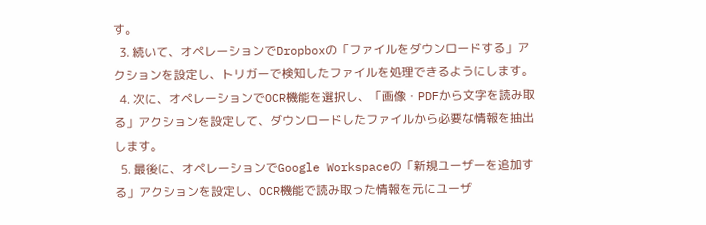す。
  3. 続いて、オペレーションでDropboxの「ファイルをダウンロードする」アクションを設定し、トリガーで検知したファイルを処理できるようにします。
  4. 次に、オペレーションでOCR機能を選択し、「画像・PDFから文字を読み取る」アクションを設定して、ダウンロードしたファイルから必要な情報を抽出します。
  5. 最後に、オペレーションでGoogle Workspaceの「新規ユーザーを追加する」アクションを設定し、OCR機能で読み取った情報を元にユーザ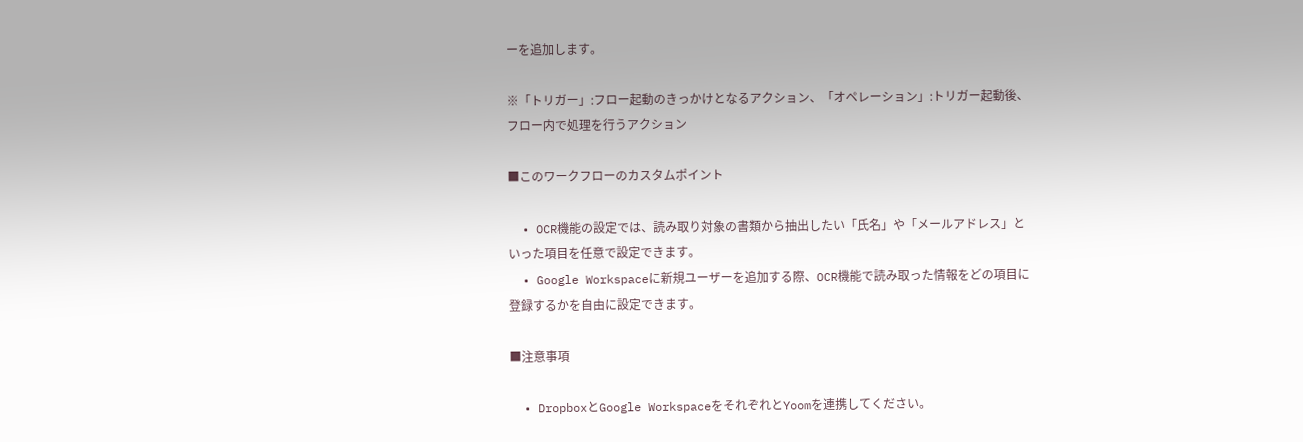ーを追加します。

※「トリガー」:フロー起動のきっかけとなるアクション、「オペレーション」:トリガー起動後、フロー内で処理を行うアクション

■このワークフローのカスタムポイント

  • OCR機能の設定では、読み取り対象の書類から抽出したい「氏名」や「メールアドレス」といった項目を任意で設定できます。
  • Google Workspaceに新規ユーザーを追加する際、OCR機能で読み取った情報をどの項目に登録するかを自由に設定できます。

■注意事項

  • DropboxとGoogle WorkspaceをそれぞれとYoomを連携してください。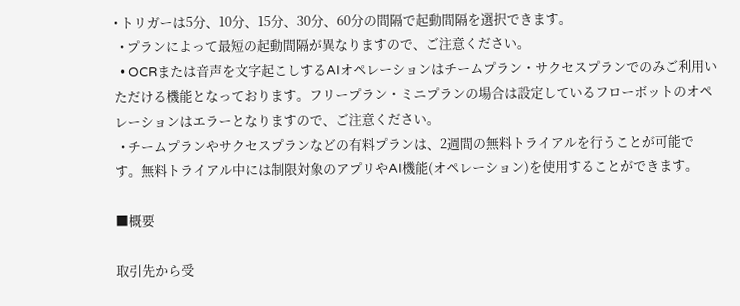• トリガーは5分、10分、15分、30分、60分の間隔で起動間隔を選択できます。
  • プランによって最短の起動間隔が異なりますので、ご注意ください。
  • OCRまたは音声を文字起こしするAIオペレーションはチームプラン・サクセスプランでのみご利用いただける機能となっております。フリープラン・ミニプランの場合は設定しているフローボットのオペレーションはエラーとなりますので、ご注意ください。
  • チームプランやサクセスプランなどの有料プランは、2週間の無料トライアルを行うことが可能です。無料トライアル中には制限対象のアプリやAI機能(オペレーション)を使用することができます。

■概要

取引先から受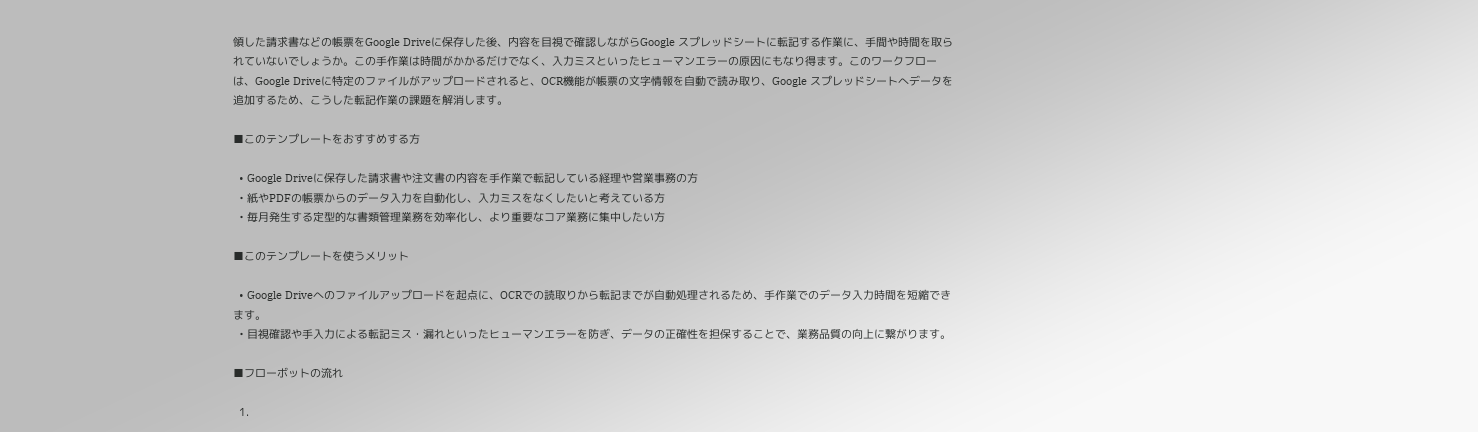領した請求書などの帳票をGoogle Driveに保存した後、内容を目視で確認しながらGoogle スプレッドシートに転記する作業に、手間や時間を取られていないでしょうか。この手作業は時間がかかるだけでなく、入力ミスといったヒューマンエラーの原因にもなり得ます。このワークフローは、Google Driveに特定のファイルがアップロードされると、OCR機能が帳票の文字情報を自動で読み取り、Google スプレッドシートへデータを追加するため、こうした転記作業の課題を解消します。

■このテンプレートをおすすめする方

  • Google Driveに保存した請求書や注文書の内容を手作業で転記している経理や営業事務の方
  • 紙やPDFの帳票からのデータ入力を自動化し、入力ミスをなくしたいと考えている方
  • 毎月発生する定型的な書類管理業務を効率化し、より重要なコア業務に集中したい方

■このテンプレートを使うメリット

  • Google Driveへのファイルアップロードを起点に、OCRでの読取りから転記までが自動処理されるため、手作業でのデータ入力時間を短縮できます。
  • 目視確認や手入力による転記ミス・漏れといったヒューマンエラーを防ぎ、データの正確性を担保することで、業務品質の向上に繋がります。

■フローボットの流れ

  1.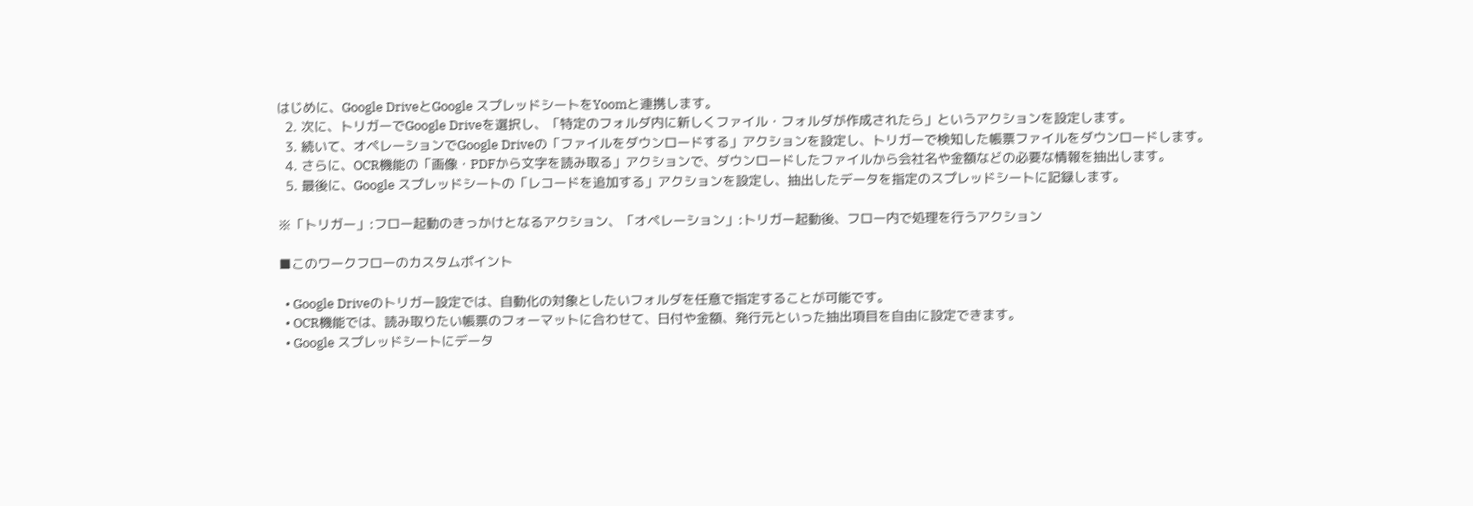はじめに、Google DriveとGoogle スプレッドシートをYoomと連携します。
  2. 次に、トリガーでGoogle Driveを選択し、「特定のフォルダ内に新しくファイル・フォルダが作成されたら」というアクションを設定します。
  3. 続いて、オペレーションでGoogle Driveの「ファイルをダウンロードする」アクションを設定し、トリガーで検知した帳票ファイルをダウンロードします。
  4. さらに、OCR機能の「画像・PDFから文字を読み取る」アクションで、ダウンロードしたファイルから会社名や金額などの必要な情報を抽出します。
  5. 最後に、Google スプレッドシートの「レコードを追加する」アクションを設定し、抽出したデータを指定のスプレッドシートに記録します。

※「トリガー」:フロー起動のきっかけとなるアクション、「オペレーション」:トリガー起動後、フロー内で処理を行うアクション

■このワークフローのカスタムポイント

  • Google Driveのトリガー設定では、自動化の対象としたいフォルダを任意で指定することが可能です。
  • OCR機能では、読み取りたい帳票のフォーマットに合わせて、日付や金額、発行元といった抽出項目を自由に設定できます。
  • Google スプレッドシートにデータ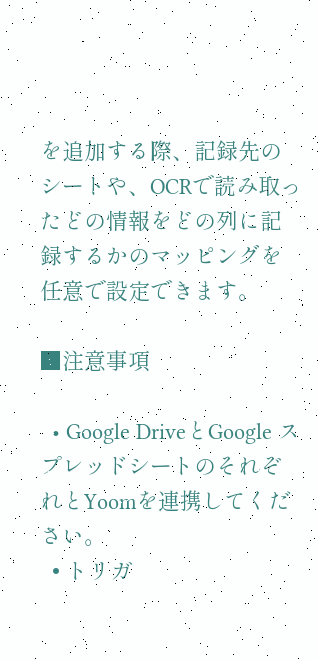を追加する際、記録先のシートや、OCRで読み取ったどの情報をどの列に記録するかのマッピングを任意で設定できます。

■注意事項

  • Google DriveとGoogle スプレッドシートのそれぞれとYoomを連携してください。
  • トリガ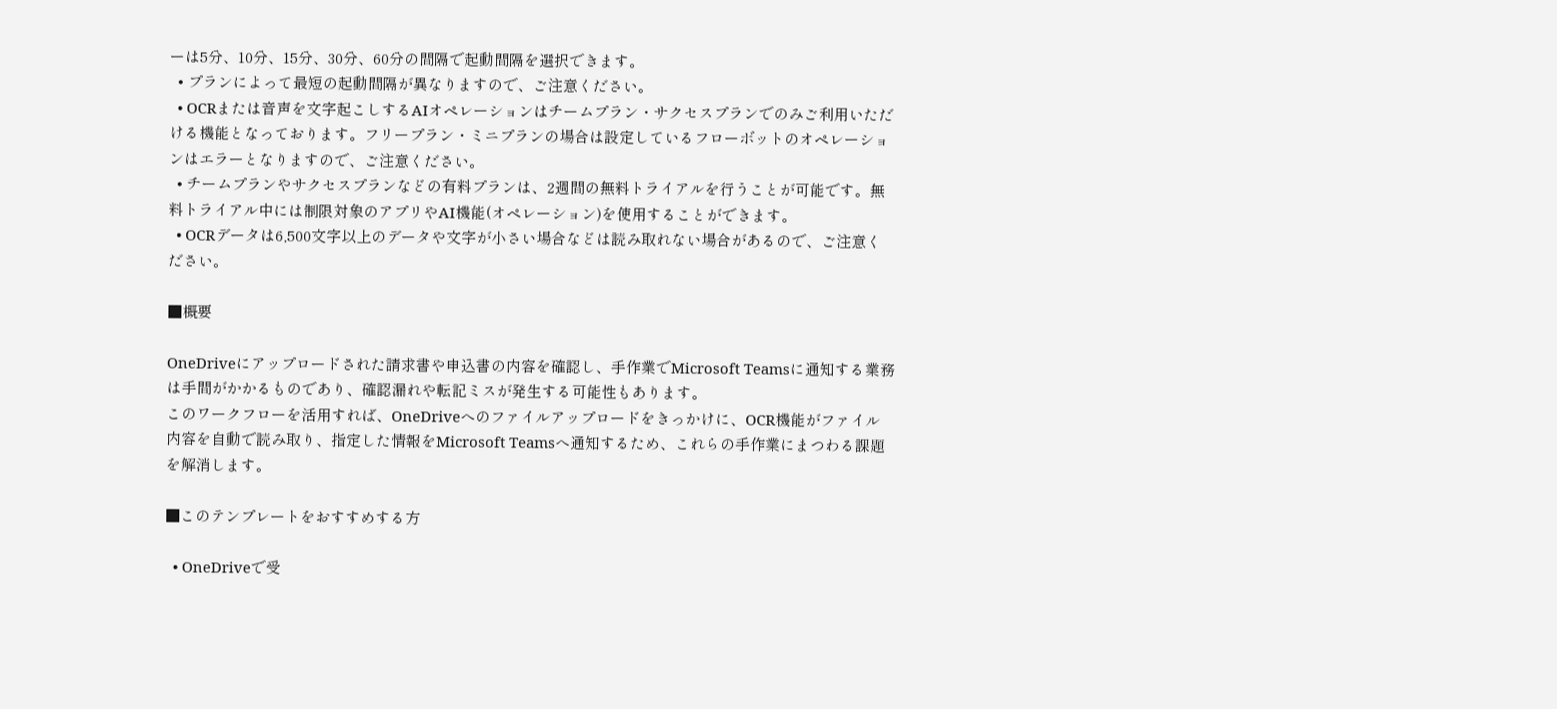ーは5分、10分、15分、30分、60分の間隔で起動間隔を選択できます。
  • プランによって最短の起動間隔が異なりますので、ご注意ください。
  • OCRまたは音声を文字起こしするAIオペレーションはチームプラン・サクセスプランでのみご利用いただける機能となっております。フリープラン・ミニプランの場合は設定しているフローボットのオペレーションはエラーとなりますので、ご注意ください。
  • チームプランやサクセスプランなどの有料プランは、2週間の無料トライアルを行うことが可能です。無料トライアル中には制限対象のアプリやAI機能(オペレーション)を使用することができます。
  • OCRデータは6,500文字以上のデータや文字が小さい場合などは読み取れない場合があるので、ご注意ください。

■概要

OneDriveにアップロードされた請求書や申込書の内容を確認し、手作業でMicrosoft Teamsに通知する業務は手間がかかるものであり、確認漏れや転記ミスが発生する可能性もあります。
このワークフローを活用すれば、OneDriveへのファイルアップロードをきっかけに、OCR機能がファイル内容を自動で読み取り、指定した情報をMicrosoft Teamsへ通知するため、これらの手作業にまつわる課題を解消します。

■このテンプレートをおすすめする方

  • OneDriveで受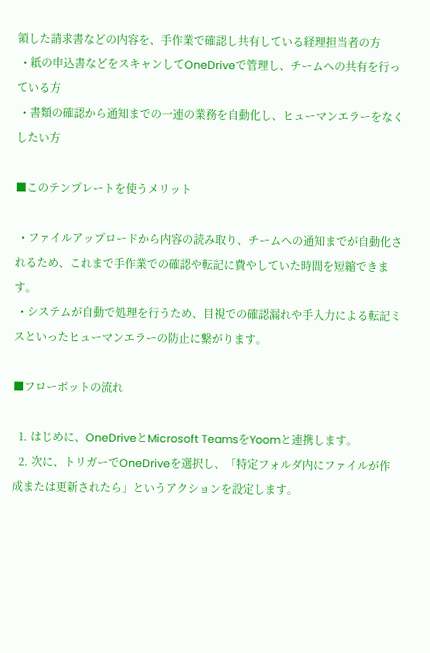領した請求書などの内容を、手作業で確認し共有している経理担当者の方
  • 紙の申込書などをスキャンしてOneDriveで管理し、チームへの共有を行っている方
  • 書類の確認から通知までの一連の業務を自動化し、ヒューマンエラーをなくしたい方

■このテンプレートを使うメリット

  • ファイルアップロードから内容の読み取り、チームへの通知までが自動化されるため、これまで手作業での確認や転記に費やしていた時間を短縮できます。
  • システムが自動で処理を行うため、目視での確認漏れや手入力による転記ミスといったヒューマンエラーの防止に繋がります。

■フローボットの流れ

  1. はじめに、OneDriveとMicrosoft TeamsをYoomと連携します。
  2. 次に、トリガーでOneDriveを選択し、「特定フォルダ内にファイルが作成または更新されたら」というアクションを設定します。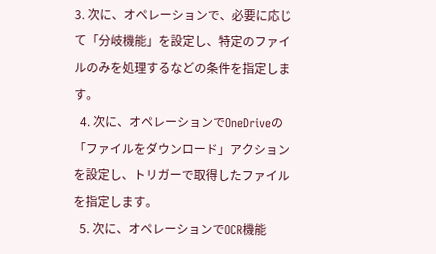3. 次に、オペレーションで、必要に応じて「分岐機能」を設定し、特定のファイルのみを処理するなどの条件を指定します。
  4. 次に、オペレーションでOneDriveの「ファイルをダウンロード」アクションを設定し、トリガーで取得したファイルを指定します。
  5. 次に、オペレーションでOCR機能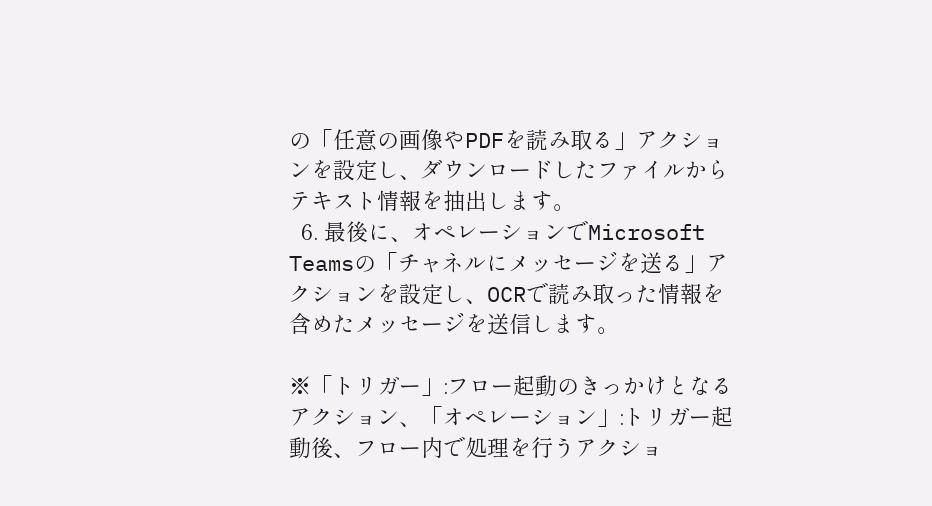の「任意の画像やPDFを読み取る」アクションを設定し、ダウンロードしたファイルからテキスト情報を抽出します。
  6. 最後に、オペレーションでMicrosoft Teamsの「チャネルにメッセージを送る」アクションを設定し、OCRで読み取った情報を含めたメッセージを送信します。

※「トリガー」:フロー起動のきっかけとなるアクション、「オペレーション」:トリガー起動後、フロー内で処理を行うアクショ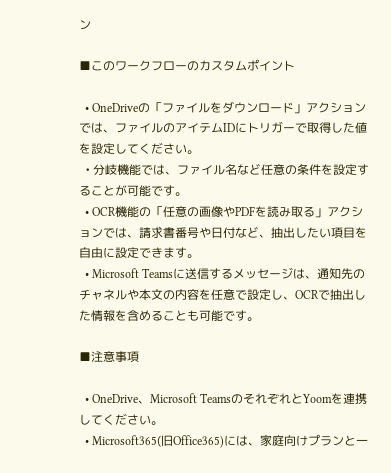ン

■このワークフローのカスタムポイント

  • OneDriveの「ファイルをダウンロード」アクションでは、ファイルのアイテムIDにトリガーで取得した値を設定してください。
  • 分岐機能では、ファイル名など任意の条件を設定することが可能です。
  • OCR機能の「任意の画像やPDFを読み取る」アクションでは、請求書番号や日付など、抽出したい項目を自由に設定できます。
  • Microsoft Teamsに送信するメッセージは、通知先のチャネルや本文の内容を任意で設定し、OCRで抽出した情報を含めることも可能です。

■注意事項

  • OneDrive、Microsoft TeamsのそれぞれとYoomを連携してください。
  • Microsoft365(旧Office365)には、家庭向けプランと一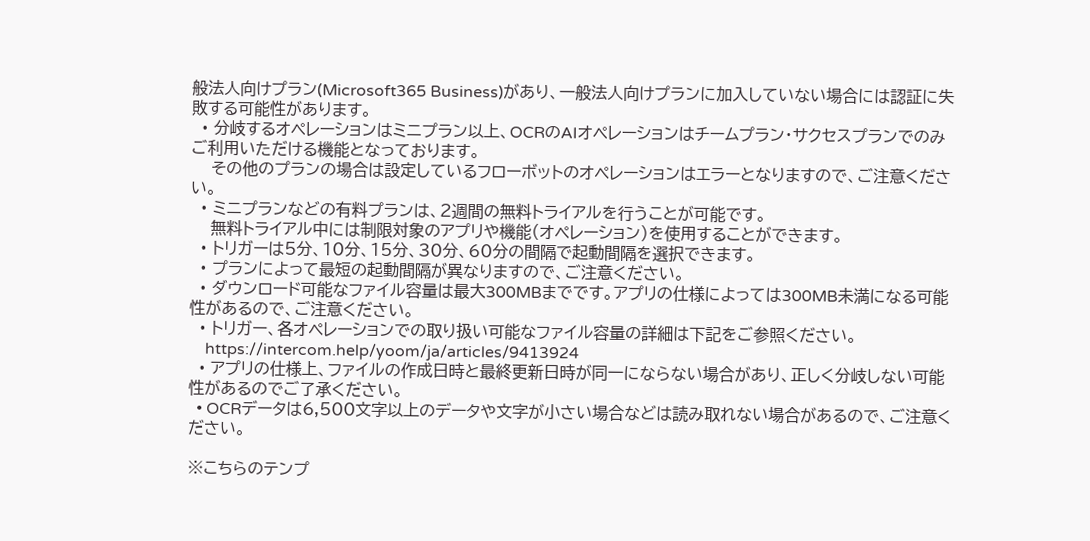般法人向けプラン(Microsoft365 Business)があり、一般法人向けプランに加入していない場合には認証に失敗する可能性があります。
  • 分岐するオペレーションはミニプラン以上、OCRのAIオペレーションはチームプラン・サクセスプランでのみご利用いただける機能となっております。
    その他のプランの場合は設定しているフローボットのオペレーションはエラーとなりますので、ご注意ください。
  • ミニプランなどの有料プランは、2週間の無料トライアルを行うことが可能です。
    無料トライアル中には制限対象のアプリや機能(オペレーション)を使用することができます。
  • トリガーは5分、10分、15分、30分、60分の間隔で起動間隔を選択できます。
  • プランによって最短の起動間隔が異なりますので、ご注意ください。
  • ダウンロード可能なファイル容量は最大300MBまでです。アプリの仕様によっては300MB未満になる可能性があるので、ご注意ください。
  • トリガー、各オペレーションでの取り扱い可能なファイル容量の詳細は下記をご参照ください。
    https://intercom.help/yoom/ja/articles/9413924
  • アプリの仕様上、ファイルの作成日時と最終更新日時が同一にならない場合があり、正しく分岐しない可能性があるのでご了承ください。
  • OCRデータは6,500文字以上のデータや文字が小さい場合などは読み取れない場合があるので、ご注意ください。

※こちらのテンプ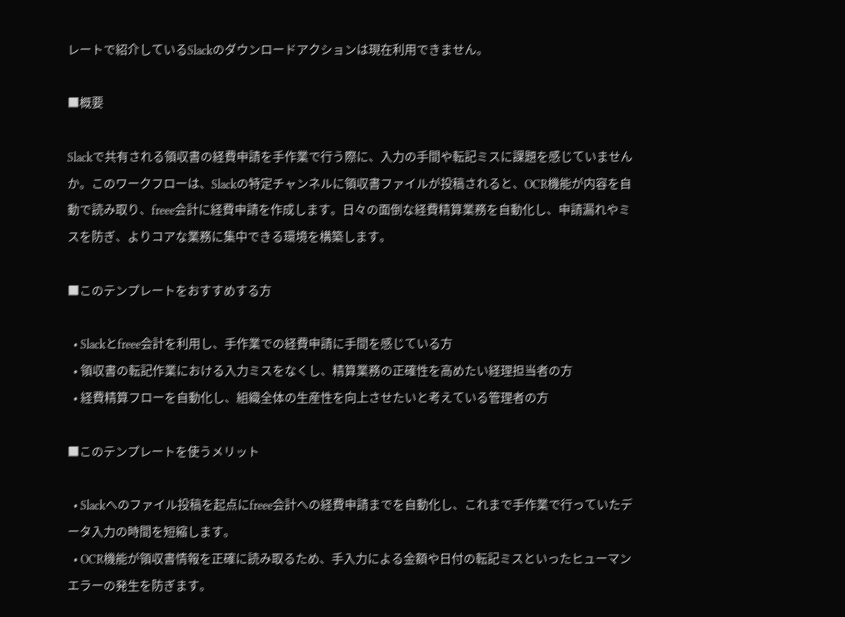レートで紹介しているSlackのダウンロードアクションは現在利用できません。

■概要

Slackで共有される領収書の経費申請を手作業で行う際に、入力の手間や転記ミスに課題を感じていませんか。このワークフローは、Slackの特定チャンネルに領収書ファイルが投稿されると、OCR機能が内容を自動で読み取り、freee会計に経費申請を作成します。日々の面倒な経費精算業務を自動化し、申請漏れやミスを防ぎ、よりコアな業務に集中できる環境を構築します。

■このテンプレートをおすすめする方

  • Slackとfreee会計を利用し、手作業での経費申請に手間を感じている方
  • 領収書の転記作業における入力ミスをなくし、精算業務の正確性を高めたい経理担当者の方
  • 経費精算フローを自動化し、組織全体の生産性を向上させたいと考えている管理者の方

■このテンプレートを使うメリット

  • Slackへのファイル投稿を起点にfreee会計への経費申請までを自動化し、これまで手作業で行っていたデータ入力の時間を短縮します。
  • OCR機能が領収書情報を正確に読み取るため、手入力による金額や日付の転記ミスといったヒューマンエラーの発生を防ぎます。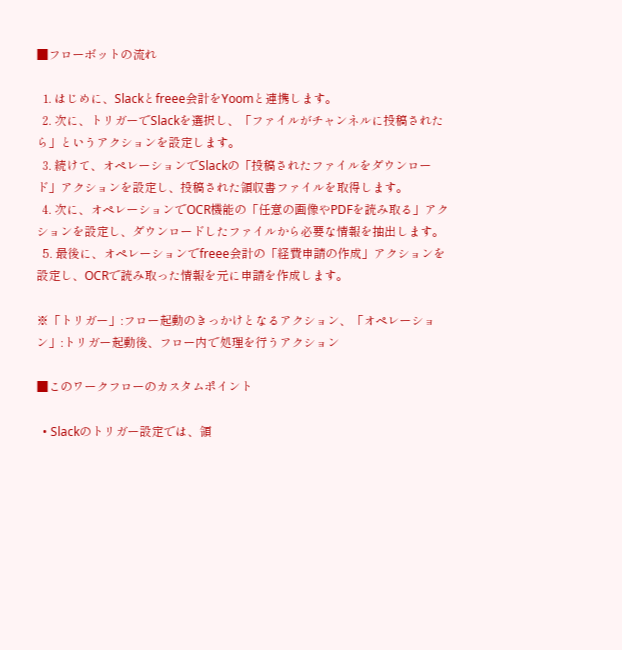■フローボットの流れ

  1. はじめに、Slackとfreee会計をYoomと連携します。
  2. 次に、トリガーでSlackを選択し、「ファイルがチャンネルに投稿されたら」というアクションを設定します。
  3. 続けて、オペレーションでSlackの「投稿されたファイルをダウンロード」アクションを設定し、投稿された領収書ファイルを取得します。
  4. 次に、オペレーションでOCR機能の「任意の画像やPDFを読み取る」アクションを設定し、ダウンロードしたファイルから必要な情報を抽出します。
  5. 最後に、オペレーションでfreee会計の「経費申請の作成」アクションを設定し、OCRで読み取った情報を元に申請を作成します。

※「トリガー」:フロー起動のきっかけとなるアクション、「オペレーション」:トリガー起動後、フロー内で処理を行うアクション

■このワークフローのカスタムポイント

  • Slackのトリガー設定では、領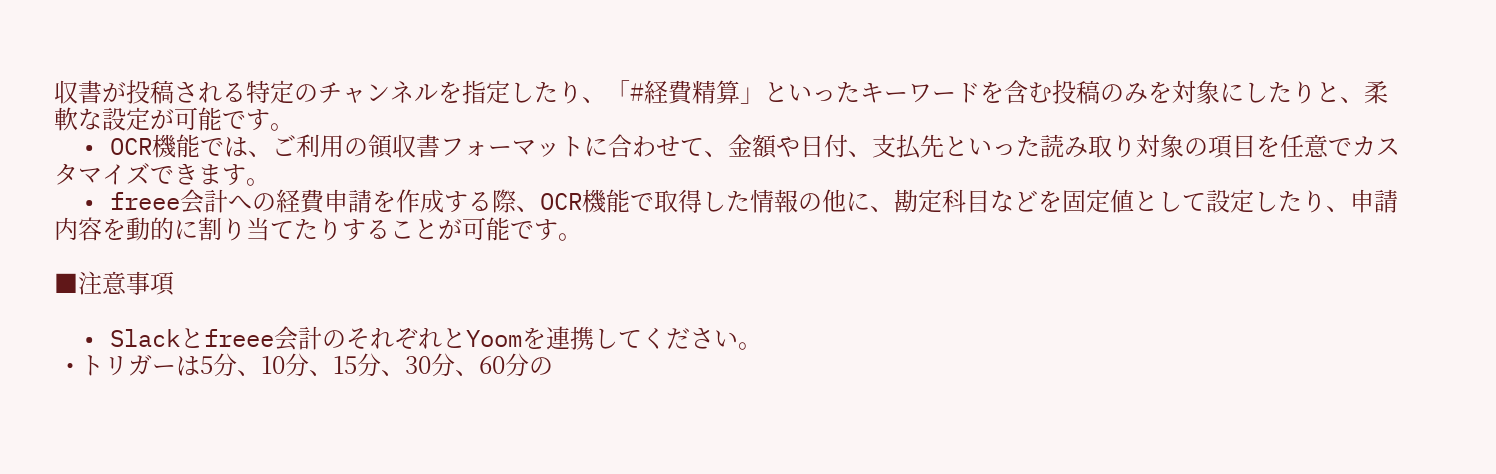収書が投稿される特定のチャンネルを指定したり、「#経費精算」といったキーワードを含む投稿のみを対象にしたりと、柔軟な設定が可能です。
  • OCR機能では、ご利用の領収書フォーマットに合わせて、金額や日付、支払先といった読み取り対象の項目を任意でカスタマイズできます。
  • freee会計への経費申請を作成する際、OCR機能で取得した情報の他に、勘定科目などを固定値として設定したり、申請内容を動的に割り当てたりすることが可能です。

■注意事項

  • Slackとfreee会計のそれぞれとYoomを連携してください。
  • トリガーは5分、10分、15分、30分、60分の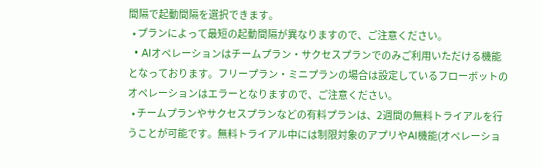間隔で起動間隔を選択できます。
  • プランによって最短の起動間隔が異なりますので、ご注意ください。
  • AIオペレーションはチームプラン・サクセスプランでのみご利用いただける機能となっております。フリープラン・ミニプランの場合は設定しているフローボットのオペレーションはエラーとなりますので、ご注意ください。
  • チームプランやサクセスプランなどの有料プランは、2週間の無料トライアルを行うことが可能です。無料トライアル中には制限対象のアプリやAI機能(オペレーショ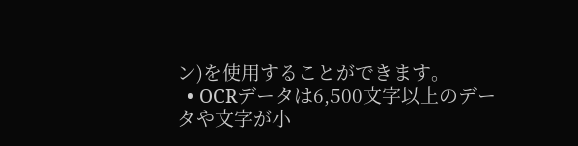ン)を使用することができます。
  • OCRデータは6,500文字以上のデータや文字が小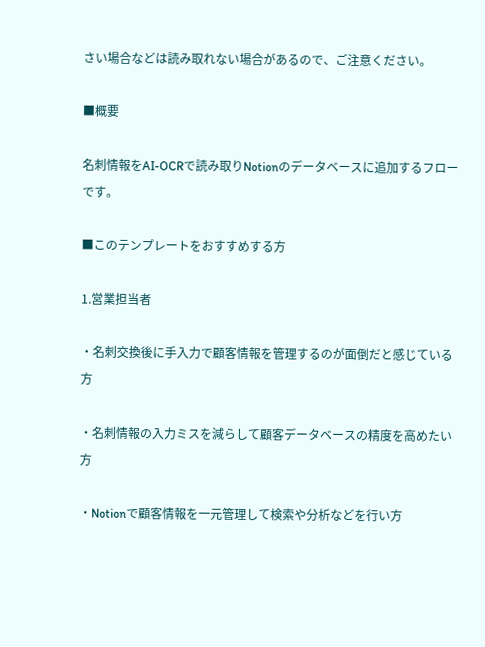さい場合などは読み取れない場合があるので、ご注意ください。

■概要

名刺情報をAI-OCRで読み取りNotionのデータベースに追加するフローです。

■このテンプレートをおすすめする方

1.営業担当者

・名刺交換後に手入力で顧客情報を管理するのが面倒だと感じている方

・名刺情報の入力ミスを減らして顧客データベースの精度を高めたい方

・Notionで顧客情報を一元管理して検索や分析などを行い方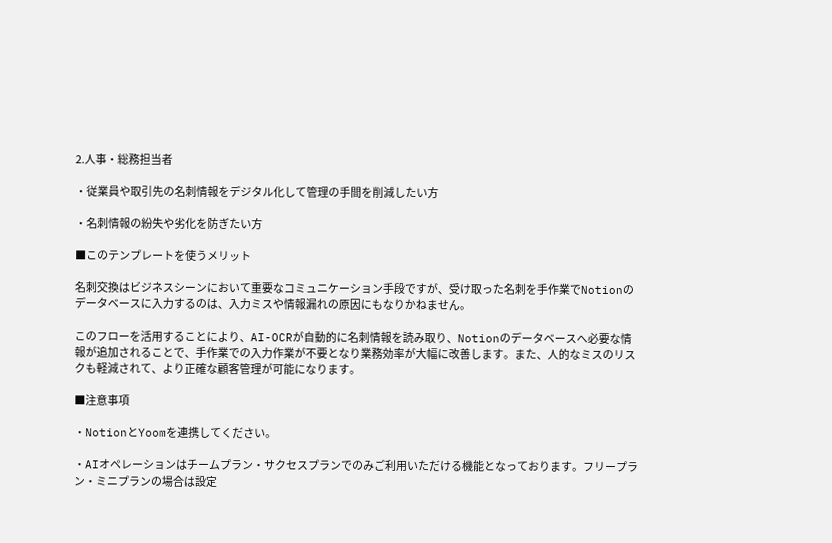2.人事・総務担当者

・従業員や取引先の名刺情報をデジタル化して管理の手間を削減したい方

・名刺情報の紛失や劣化を防ぎたい方

■このテンプレートを使うメリット

名刺交換はビジネスシーンにおいて重要なコミュニケーション手段ですが、受け取った名刺を手作業でNotionのデータベースに入力するのは、入力ミスや情報漏れの原因にもなりかねません。

このフローを活用することにより、AI-OCRが自動的に名刺情報を読み取り、Notionのデータベースへ必要な情報が追加されることで、手作業での入力作業が不要となり業務効率が大幅に改善します。また、人的なミスのリスクも軽減されて、より正確な顧客管理が可能になります。

■注意事項

・NotionとYoomを連携してください。

・AIオペレーションはチームプラン・サクセスプランでのみご利用いただける機能となっております。フリープラン・ミニプランの場合は設定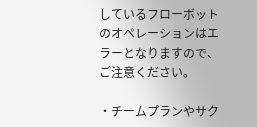しているフローボットのオペレーションはエラーとなりますので、ご注意ください。

・チームプランやサク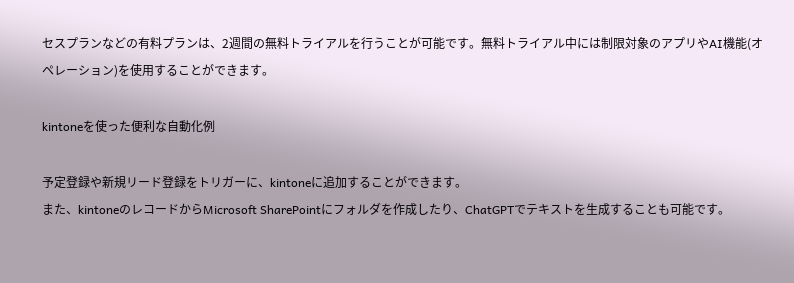セスプランなどの有料プランは、2週間の無料トライアルを行うことが可能です。無料トライアル中には制限対象のアプリやAI機能(オペレーション)を使用することができます。

kintoneを使った便利な自動化例

予定登録や新規リード登録をトリガーに、kintoneに追加することができます。
また、kintoneのレコードからMicrosoft SharePointにフォルダを作成したり、ChatGPTでテキストを生成することも可能です。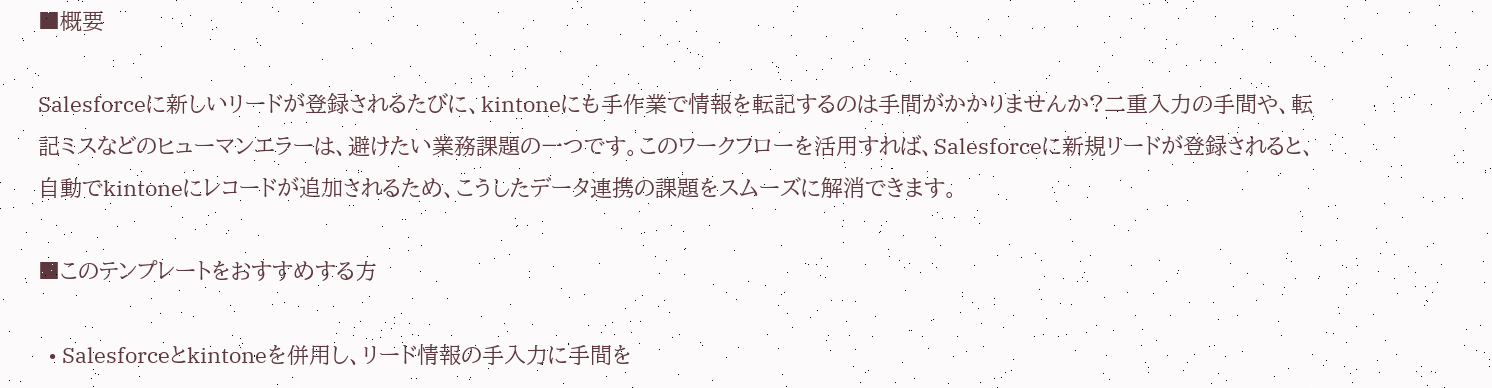■概要

Salesforceに新しいリードが登録されるたびに、kintoneにも手作業で情報を転記するのは手間がかかりませんか?二重入力の手間や、転記ミスなどのヒューマンエラーは、避けたい業務課題の一つです。このワークフローを活用すれば、Salesforceに新規リードが登録されると、自動でkintoneにレコードが追加されるため、こうしたデータ連携の課題をスムーズに解消できます。

■このテンプレートをおすすめする方

  • Salesforceとkintoneを併用し、リード情報の手入力に手間を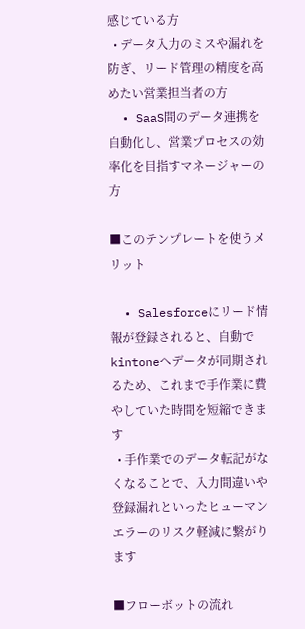感じている方
  • データ入力のミスや漏れを防ぎ、リード管理の精度を高めたい営業担当者の方
  • SaaS間のデータ連携を自動化し、営業プロセスの効率化を目指すマネージャーの方

■このテンプレートを使うメリット

  • Salesforceにリード情報が登録されると、自動でkintoneへデータが同期されるため、これまで手作業に費やしていた時間を短縮できます
  • 手作業でのデータ転記がなくなることで、入力間違いや登録漏れといったヒューマンエラーのリスク軽減に繋がります

■フローボットの流れ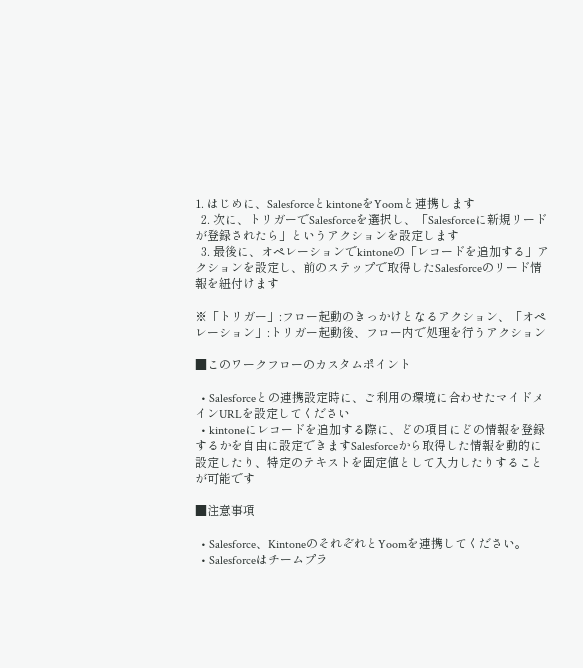1. はじめに、SalesforceとkintoneをYoomと連携します
  2. 次に、トリガーでSalesforceを選択し、「Salesforceに新規リードが登録されたら」というアクションを設定します
  3. 最後に、オペレーションでkintoneの「レコードを追加する」アクションを設定し、前のステップで取得したSalesforceのリード情報を紐付けます

※「トリガー」:フロー起動のきっかけとなるアクション、「オペレーション」:トリガー起動後、フロー内で処理を行うアクション

■このワークフローのカスタムポイント

  • Salesforceとの連携設定時に、ご利用の環境に合わせたマイドメインURLを設定してください
  • kintoneにレコードを追加する際に、どの項目にどの情報を登録するかを自由に設定できますSalesforceから取得した情報を動的に設定したり、特定のテキストを固定値として入力したりすることが可能です

■注意事項

  • Salesforce、KintoneのそれぞれとYoomを連携してください。
  • Salesforceはチームプラ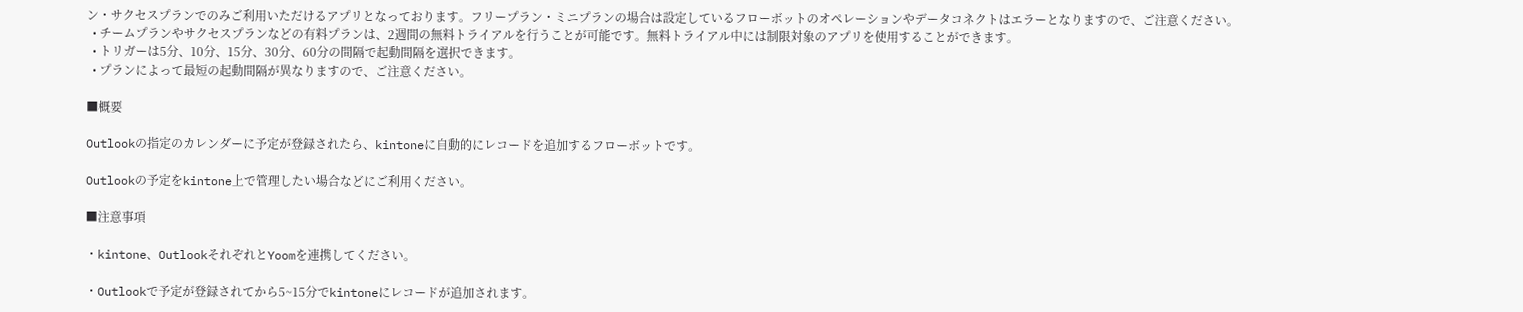ン・サクセスプランでのみご利用いただけるアプリとなっております。フリープラン・ミニプランの場合は設定しているフローボットのオペレーションやデータコネクトはエラーとなりますので、ご注意ください。
  • チームプランやサクセスプランなどの有料プランは、2週間の無料トライアルを行うことが可能です。無料トライアル中には制限対象のアプリを使用することができます。
  • トリガーは5分、10分、15分、30分、60分の間隔で起動間隔を選択できます。
  • プランによって最短の起動間隔が異なりますので、ご注意ください。

■概要

Outlookの指定のカレンダーに予定が登録されたら、kintoneに自動的にレコードを追加するフローボットです。

Outlookの予定をkintone上で管理したい場合などにご利用ください。

■注意事項

・kintone、OutlookそれぞれとYoomを連携してください。

・Outlookで予定が登録されてから5~15分でkintoneにレコードが追加されます。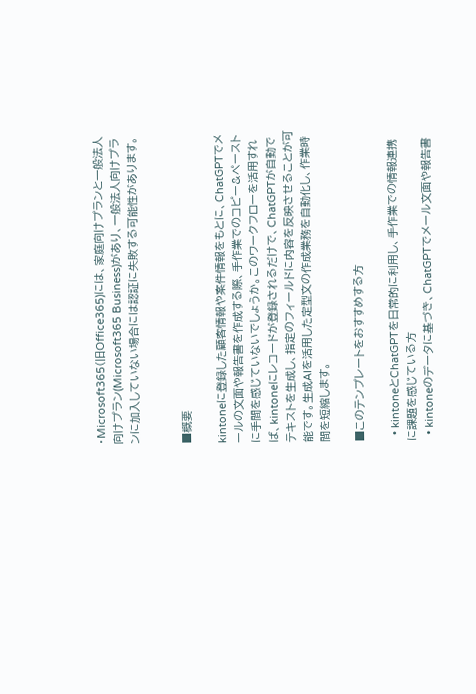・Microsoft365(旧Office365)には、家庭向けプランと一般法人向けプラン(Microsoft365 Business)があり、一般法人向けプランに加入していない場合には認証に失敗する可能性があります。


■概要

kintoneに登録した顧客情報や案件情報をもとに、ChatGPTでメールの文面や報告書を作成する際、手作業でのコピー&ペーストに手間を感じていないでしょうか。このワークフローを活用すれば、kintoneにレコードが登録されるだけで、ChatGPTが自動でテキストを生成し、指定のフィールドに内容を反映させることが可能です。生成AIを活用した定型文の作成業務を自動化し、作業時間を短縮します。

■このテンプレートをおすすめする方

  • kintoneとChatGPTを日常的に利用し、手作業での情報連携に課題を感じている方
  • kintoneのデータに基づき、ChatGPTでメール文面や報告書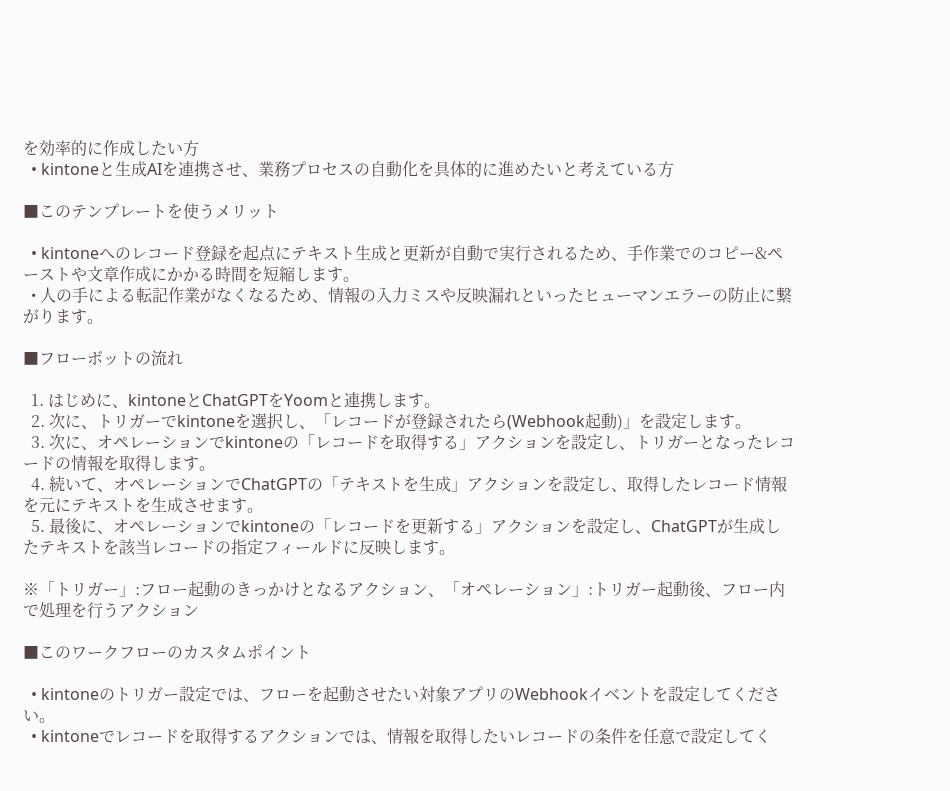を効率的に作成したい方
  • kintoneと生成AIを連携させ、業務プロセスの自動化を具体的に進めたいと考えている方

■このテンプレートを使うメリット

  • kintoneへのレコード登録を起点にテキスト生成と更新が自動で実行されるため、手作業でのコピー&ペーストや文章作成にかかる時間を短縮します。
  • 人の手による転記作業がなくなるため、情報の入力ミスや反映漏れといったヒューマンエラーの防止に繋がります。

■フローボットの流れ

  1. はじめに、kintoneとChatGPTをYoomと連携します。
  2. 次に、トリガーでkintoneを選択し、「レコードが登録されたら(Webhook起動)」を設定します。
  3. 次に、オペレーションでkintoneの「レコードを取得する」アクションを設定し、トリガーとなったレコードの情報を取得します。
  4. 続いて、オペレーションでChatGPTの「テキストを生成」アクションを設定し、取得したレコード情報を元にテキストを生成させます。
  5. 最後に、オペレーションでkintoneの「レコードを更新する」アクションを設定し、ChatGPTが生成したテキストを該当レコードの指定フィールドに反映します。

※「トリガー」:フロー起動のきっかけとなるアクション、「オペレーション」:トリガー起動後、フロー内で処理を行うアクション

■このワークフローのカスタムポイント

  • kintoneのトリガー設定では、フローを起動させたい対象アプリのWebhookイベントを設定してください。
  • kintoneでレコードを取得するアクションでは、情報を取得したいレコードの条件を任意で設定してく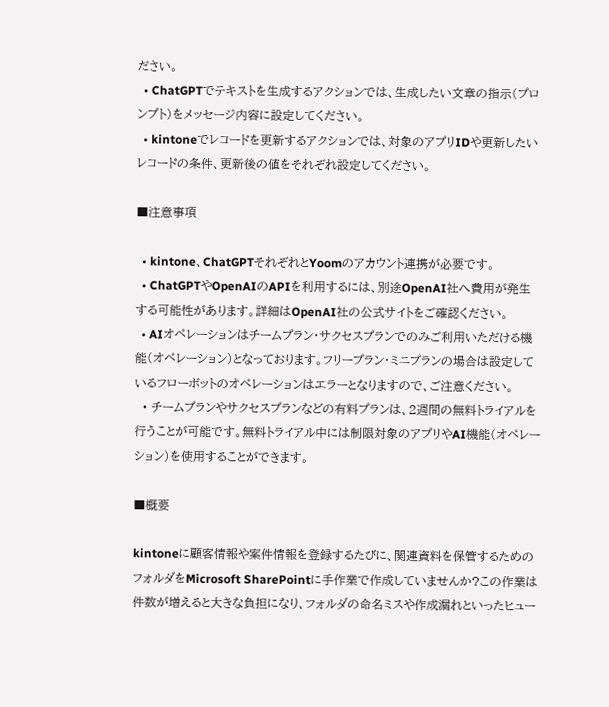ださい。
  • ChatGPTでテキストを生成するアクションでは、生成したい文章の指示(プロンプト)をメッセージ内容に設定してください。
  • kintoneでレコードを更新するアクションでは、対象のアプリIDや更新したいレコードの条件、更新後の値をそれぞれ設定してください。

■注意事項

  • kintone、ChatGPTそれぞれとYoomのアカウント連携が必要です。
  • ChatGPTやOpenAIのAPIを利用するには、別途OpenAI社へ費用が発生する可能性があります。詳細はOpenAI社の公式サイトをご確認ください。
  • AIオペレーションはチームプラン・サクセスプランでのみご利用いただける機能(オペレーション)となっております。フリープラン・ミニプランの場合は設定しているフローボットのオペレーションはエラーとなりますので、ご注意ください。
  • チームプランやサクセスプランなどの有料プランは、2週間の無料トライアルを行うことが可能です。無料トライアル中には制限対象のアプリやAI機能(オペレーション)を使用することができます。

■概要

kintoneに顧客情報や案件情報を登録するたびに、関連資料を保管するためのフォルダをMicrosoft SharePointに手作業で作成していませんか?この作業は件数が増えると大きな負担になり、フォルダの命名ミスや作成漏れといったヒュー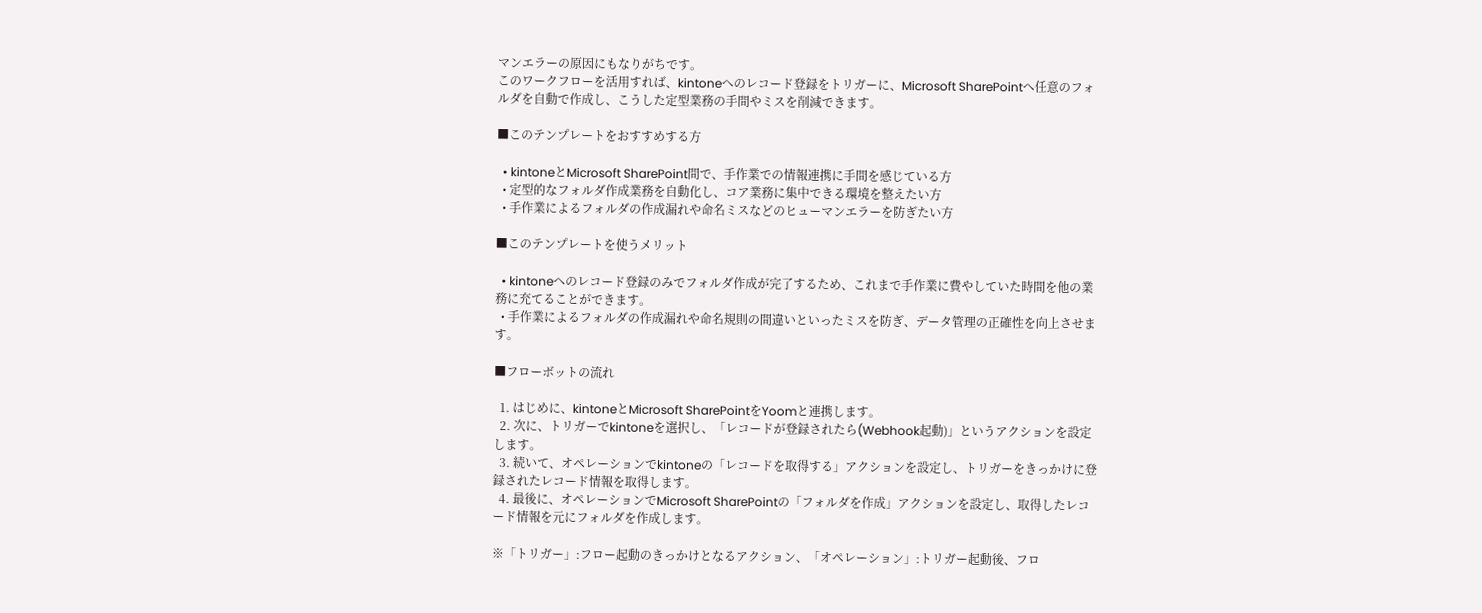マンエラーの原因にもなりがちです。
このワークフローを活用すれば、kintoneへのレコード登録をトリガーに、Microsoft SharePointへ任意のフォルダを自動で作成し、こうした定型業務の手間やミスを削減できます。

■このテンプレートをおすすめする方

  • kintoneとMicrosoft SharePoint間で、手作業での情報連携に手間を感じている方
  • 定型的なフォルダ作成業務を自動化し、コア業務に集中できる環境を整えたい方
  • 手作業によるフォルダの作成漏れや命名ミスなどのヒューマンエラーを防ぎたい方

■このテンプレートを使うメリット

  • kintoneへのレコード登録のみでフォルダ作成が完了するため、これまで手作業に費やしていた時間を他の業務に充てることができます。
  • 手作業によるフォルダの作成漏れや命名規則の間違いといったミスを防ぎ、データ管理の正確性を向上させます。

■フローボットの流れ

  1. はじめに、kintoneとMicrosoft SharePointをYoomと連携します。
  2. 次に、トリガーでkintoneを選択し、「レコードが登録されたら(Webhook起動)」というアクションを設定します。
  3. 続いて、オペレーションでkintoneの「レコードを取得する」アクションを設定し、トリガーをきっかけに登録されたレコード情報を取得します。
  4. 最後に、オペレーションでMicrosoft SharePointの「フォルダを作成」アクションを設定し、取得したレコード情報を元にフォルダを作成します。

※「トリガー」:フロー起動のきっかけとなるアクション、「オペレーション」:トリガー起動後、フロ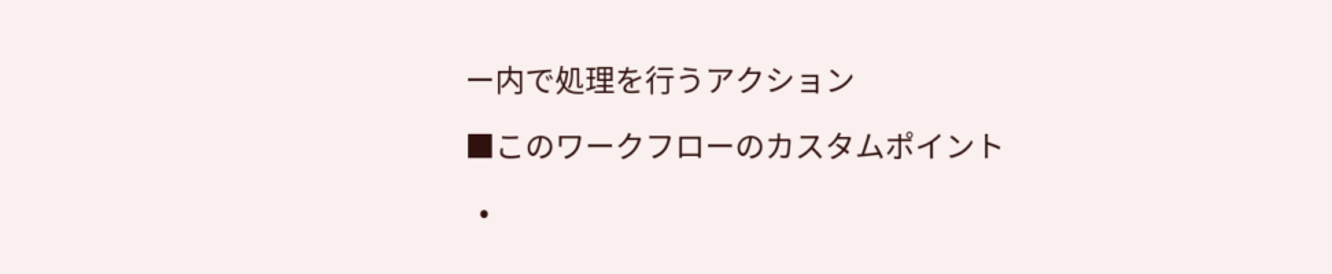ー内で処理を行うアクション

■このワークフローのカスタムポイント

  •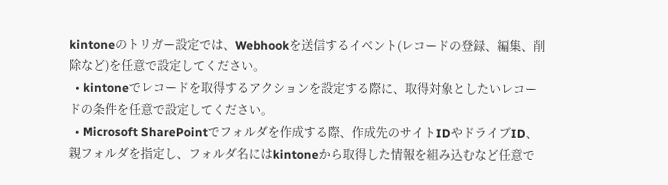kintoneのトリガー設定では、Webhookを送信するイベント(レコードの登録、編集、削除など)を任意で設定してください。
  • kintoneでレコードを取得するアクションを設定する際に、取得対象としたいレコードの条件を任意で設定してください。
  • Microsoft SharePointでフォルダを作成する際、作成先のサイトIDやドライブID、親フォルダを指定し、フォルダ名にはkintoneから取得した情報を組み込むなど任意で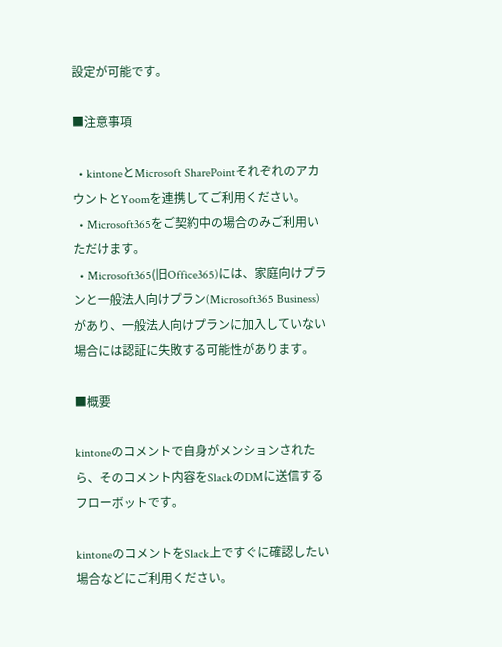設定が可能です。

■注意事項

  • kintoneとMicrosoft SharePointそれぞれのアカウントとYoomを連携してご利用ください。
  • Microsoft365をご契約中の場合のみご利用いただけます。
  • Microsoft365(旧Office365)には、家庭向けプランと一般法人向けプラン(Microsoft365 Business)があり、一般法人向けプランに加入していない場合には認証に失敗する可能性があります。

■概要

kintoneのコメントで自身がメンションされたら、そのコメント内容をSlackのDMに送信するフローボットです。

kintoneのコメントをSlack上ですぐに確認したい場合などにご利用ください。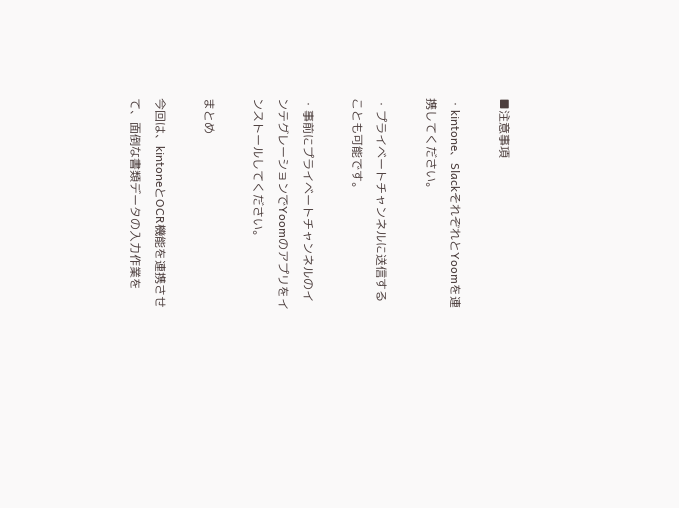■注意事項

・kintone、SlackそれぞれとYoomを連携してください。

・プライベートチャンネルに送信することも可能です。

・事前にプライベートチャンネルのインテグレーションでYoomのアプリをインストールしてください。

まとめ

今回は、kintoneとOCR機能を連携させて、面倒な書類データの入力作業を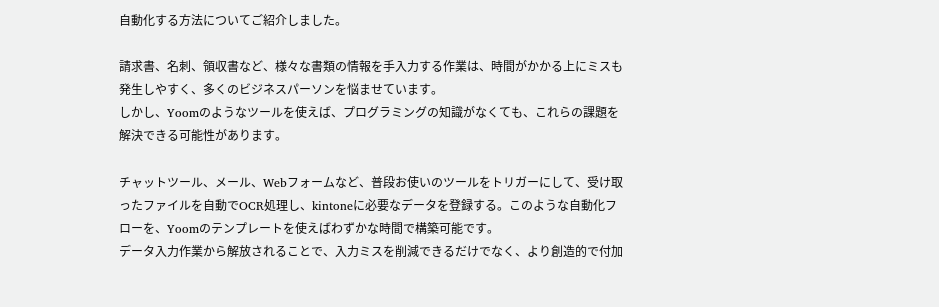自動化する方法についてご紹介しました。

請求書、名刺、領収書など、様々な書類の情報を手入力する作業は、時間がかかる上にミスも発生しやすく、多くのビジネスパーソンを悩ませています。
しかし、Yoomのようなツールを使えば、プログラミングの知識がなくても、これらの課題を解決できる可能性があります。

チャットツール、メール、Webフォームなど、普段お使いのツールをトリガーにして、受け取ったファイルを自動でOCR処理し、kintoneに必要なデータを登録する。このような自動化フローを、Yoomのテンプレートを使えばわずかな時間で構築可能です。
データ入力作業から解放されることで、入力ミスを削減できるだけでなく、より創造的で付加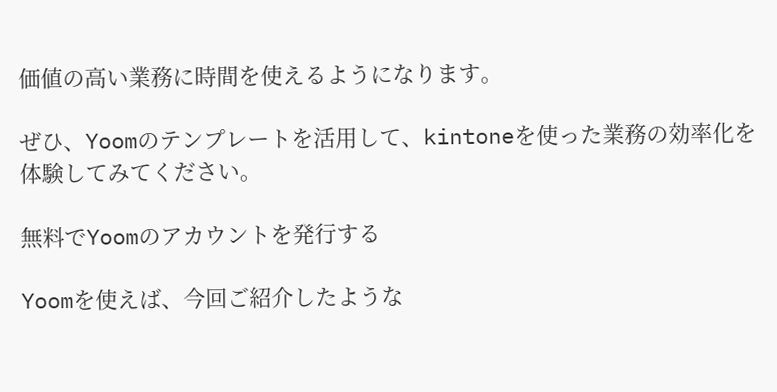価値の高い業務に時間を使えるようになります。

ぜひ、Yoomのテンプレートを活用して、kintoneを使った業務の効率化を体験してみてください。

無料でYoomのアカウントを発行する

Yoomを使えば、今回ご紹介したような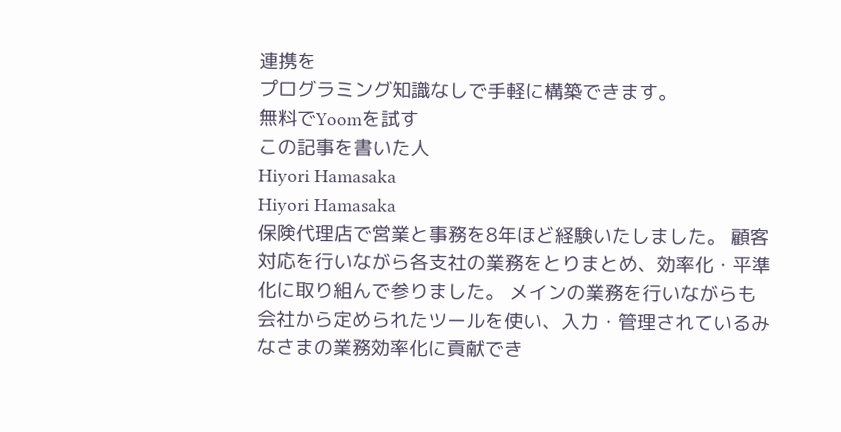連携を
プログラミング知識なしで手軽に構築できます。
無料でYoomを試す
この記事を書いた人
Hiyori Hamasaka
Hiyori Hamasaka
保険代理店で営業と事務を8年ほど経験いたしました。 顧客対応を行いながら各支社の業務をとりまとめ、効率化・平準化に取り組んで参りました。 メインの業務を行いながらも会社から定められたツールを使い、入力・管理されているみなさまの業務効率化に貢献でき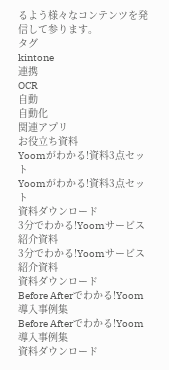るよう様々なコンテンツを発信して参ります。
タグ
kintone
連携
OCR
自動
自動化
関連アプリ
お役立ち資料
Yoomがわかる!資料3点セット
Yoomがわかる!資料3点セット
資料ダウンロード
3分でわかる!Yoomサービス紹介資料
3分でわかる!Yoomサービス紹介資料
資料ダウンロード
Before Afterでわかる!Yoom導入事例集
Before Afterでわかる!Yoom導入事例集
資料ダウンロード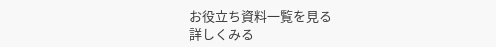お役立ち資料一覧を見る
詳しくみる